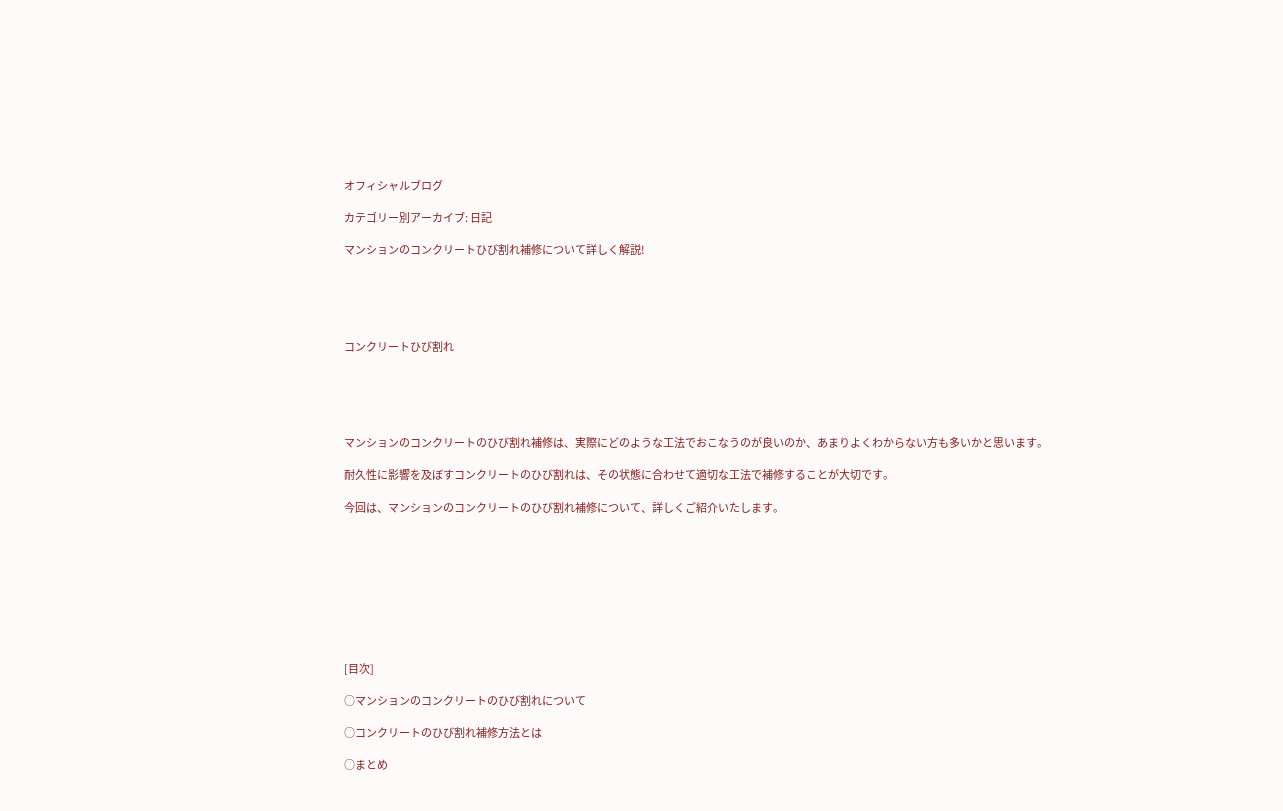オフィシャルブログ

カテゴリー別アーカイブ: 日記

マンションのコンクリートひび割れ補修について詳しく解説!





コンクリートひび割れ





マンションのコンクリートのひび割れ補修は、実際にどのような工法でおこなうのが良いのか、あまりよくわからない方も多いかと思います。

耐久性に影響を及ぼすコンクリートのひび割れは、その状態に合わせて適切な工法で補修することが大切です。

今回は、マンションのコンクリートのひび割れ補修について、詳しくご紹介いたします。









[目次]

○マンションのコンクリートのひび割れについて

○コンクリートのひび割れ補修方法とは

○まとめ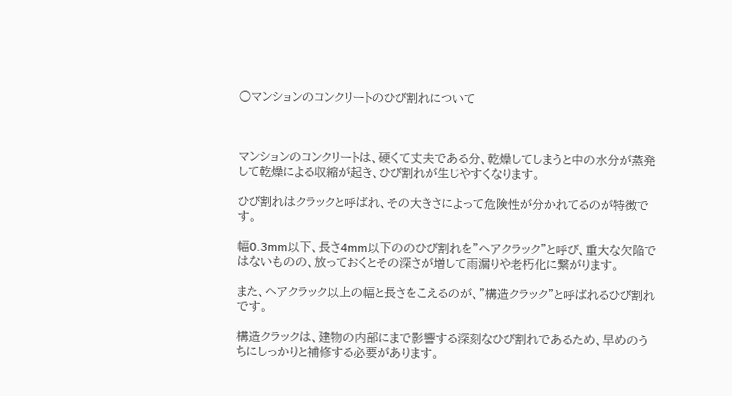○マンションのコンクリートのひび割れについて



マンションのコンクリートは、硬くて丈夫である分、乾燥してしまうと中の水分が蒸発して乾燥による収縮が起き、ひび割れが生じやすくなります。

ひび割れはクラックと呼ばれ、その大きさによって危険性が分かれてるのが特徴です。

幅0.3mm以下、長さ4mm以下ののひび割れを”ヘアクラック”と呼び、重大な欠陥ではないものの、放っておくとその深さが増して雨漏りや老朽化に繋がります。

また、ヘアクラック以上の幅と長さをこえるのが、”構造クラック”と呼ばれるひび割れです。

構造クラックは、建物の内部にまで影響する深刻なひび割れであるため、早めのうちにしっかりと補修する必要があります。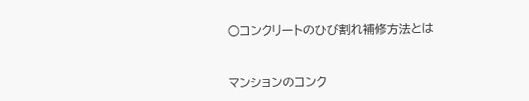○コンクリートのひび割れ補修方法とは



マンションのコンク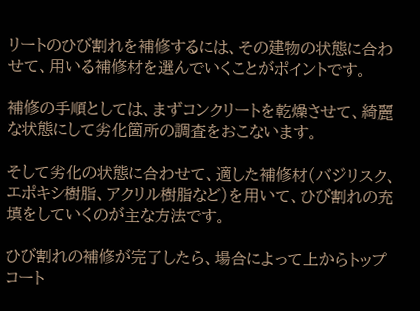リートのひび割れを補修するには、その建物の状態に合わせて、用いる補修材を選んでいくことがポイントです。

補修の手順としては、まずコンクリートを乾燥させて、綺麗な状態にして劣化箇所の調査をおこないます。

そして劣化の状態に合わせて、適した補修材(バジリスク、エポキシ樹脂、アクリル樹脂など)を用いて、ひび割れの充填をしていくのが主な方法です。

ひび割れの補修が完了したら、場合によって上からトップコート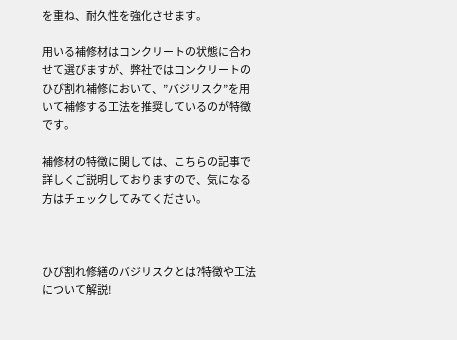を重ね、耐久性を強化させます。

用いる補修材はコンクリートの状態に合わせて選びますが、弊社ではコンクリートのひび割れ補修において、”バジリスク”を用いて補修する工法を推奨しているのが特徴です。

補修材の特徴に関しては、こちらの記事で詳しくご説明しておりますので、気になる方はチェックしてみてください。



ひび割れ修繕のバジリスクとは?特徴や工法について解説!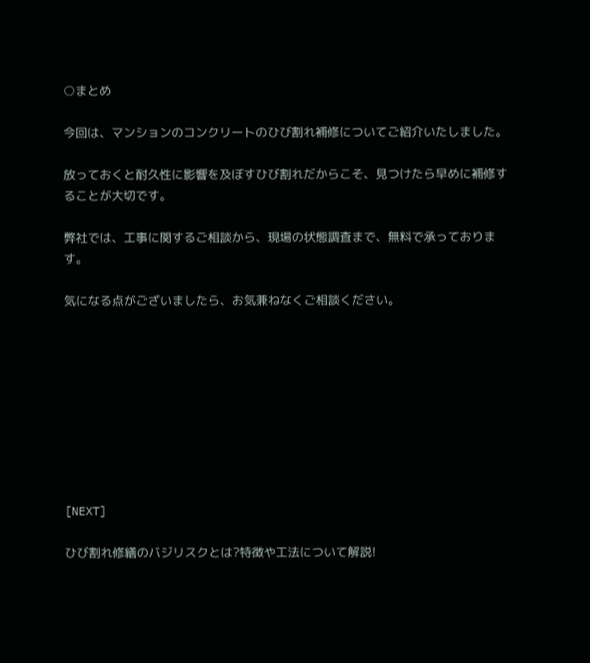○まとめ

今回は、マンションのコンクリートのひび割れ補修についてご紹介いたしました。

放っておくと耐久性に影響を及ぼすひび割れだからこそ、見つけたら早めに補修することが大切です。

弊社では、工事に関するご相談から、現場の状態調査まで、無料で承っております。

気になる点がございましたら、お気兼ねなくご相談ください。









[NEXT]

ひび割れ修繕のバジリスクとは?特徴や工法について解説!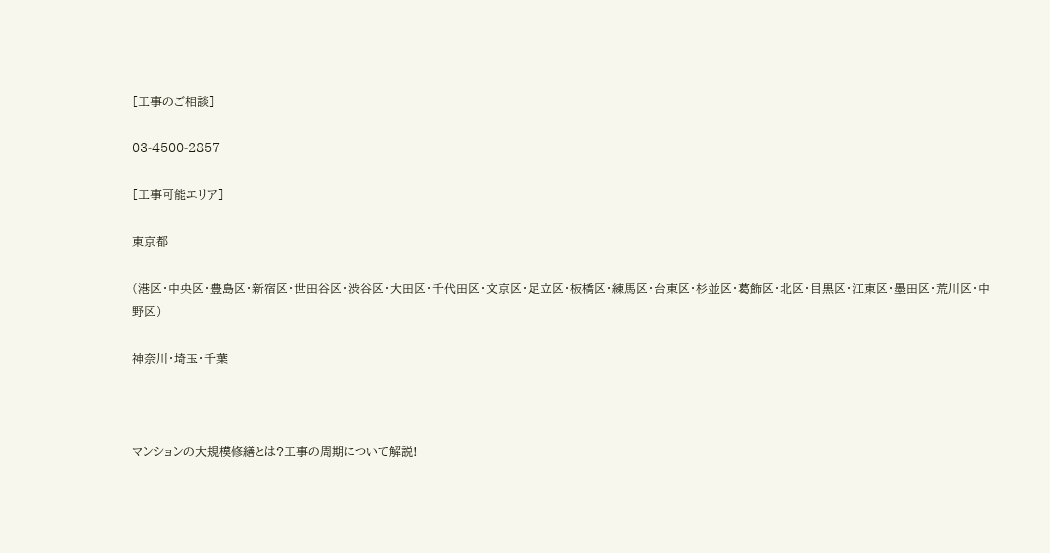[工事のご相談]

03-4500-2857

[工事可能エリア]

東京都

(港区・中央区・豊島区・新宿区・世田谷区・渋谷区・大田区・千代田区・文京区・足立区・板橋区・練馬区・台東区・杉並区・葛飾区・北区・目黒区・江東区・墨田区・荒川区・中野区)

神奈川・埼玉・千葉



マンションの大規模修繕とは?工事の周期について解説!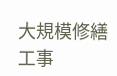大規模修繕工事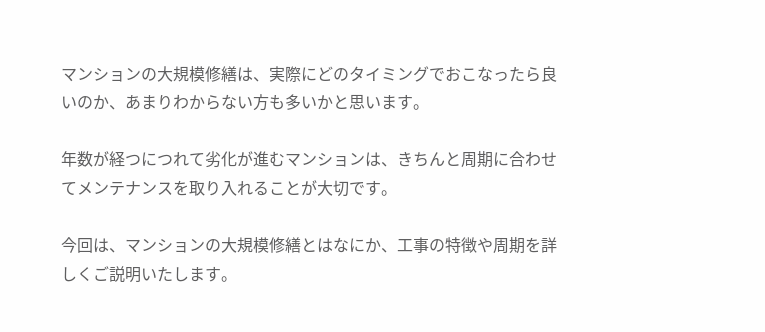マンションの大規模修繕は、実際にどのタイミングでおこなったら良いのか、あまりわからない方も多いかと思います。

年数が経つにつれて劣化が進むマンションは、きちんと周期に合わせてメンテナンスを取り入れることが大切です。

今回は、マンションの大規模修繕とはなにか、工事の特徴や周期を詳しくご説明いたします。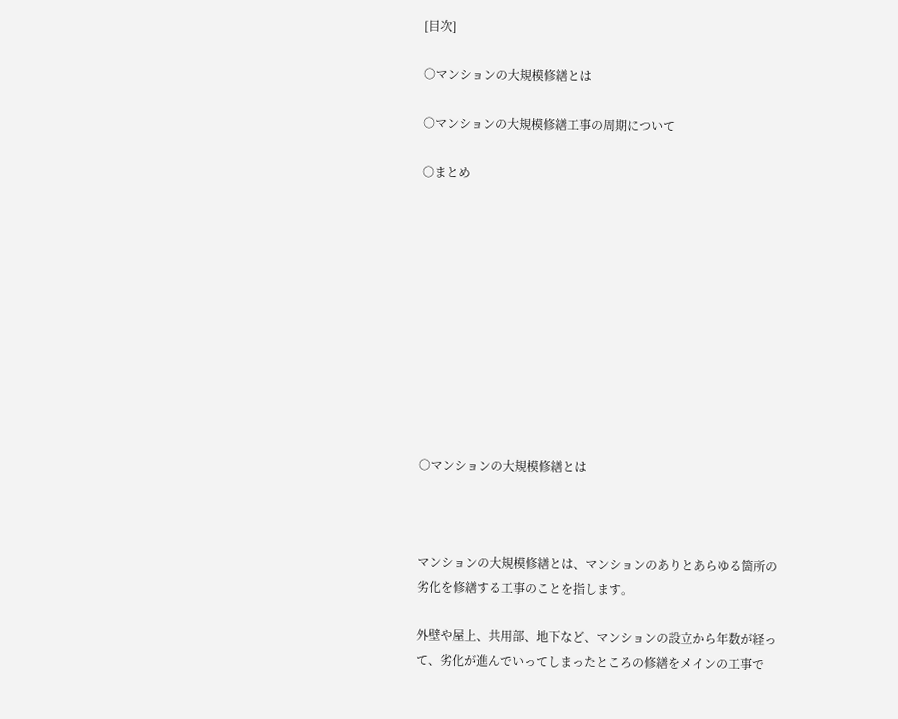[目次]

○マンションの大規模修繕とは

○マンションの大規模修繕工事の周期について

○まとめ











○マンションの大規模修繕とは



マンションの大規模修繕とは、マンションのありとあらゆる箇所の劣化を修繕する工事のことを指します。

外壁や屋上、共用部、地下など、マンションの設立から年数が経って、劣化が進んでいってしまったところの修繕をメインの工事で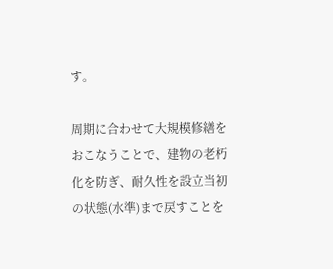す。

周期に合わせて大規模修繕をおこなうことで、建物の老朽化を防ぎ、耐久性を設立当初の状態(水準)まで戻すことを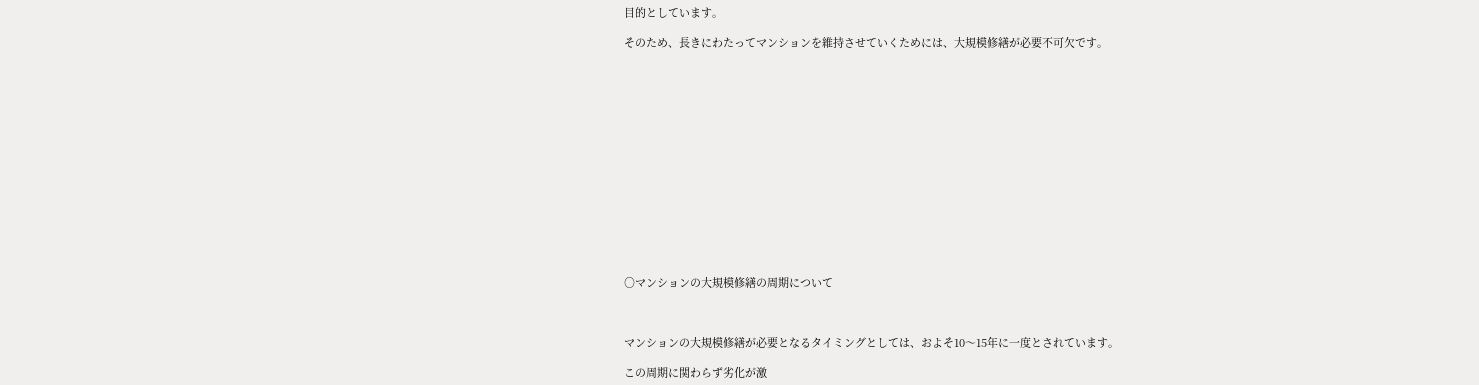目的としています。

そのため、長きにわたってマンションを維持させていくためには、大規模修繕が必要不可欠です。















○マンションの大規模修繕の周期について



マンションの大規模修繕が必要となるタイミングとしては、およそ10〜15年に一度とされています。

この周期に関わらず劣化が激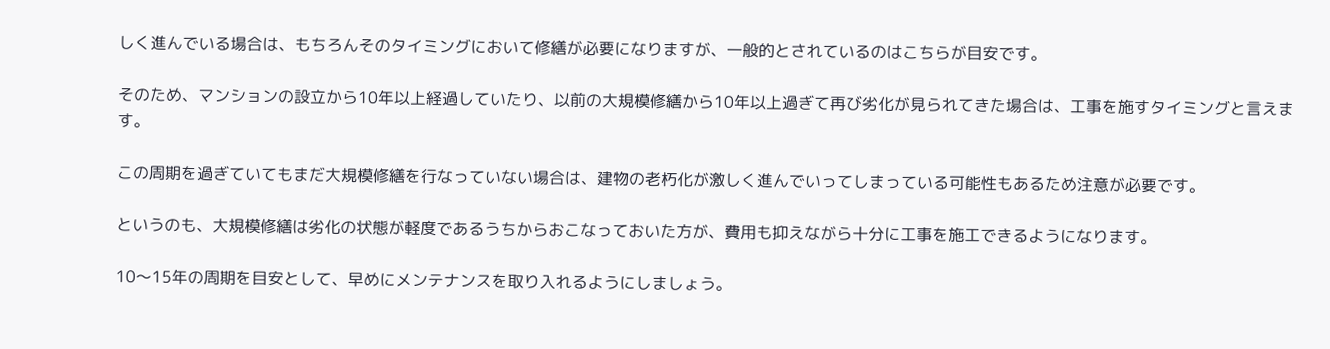しく進んでいる場合は、もちろんそのタイミングにおいて修繕が必要になりますが、一般的とされているのはこちらが目安です。

そのため、マンションの設立から10年以上経過していたり、以前の大規模修繕から10年以上過ぎて再び劣化が見られてきた場合は、工事を施すタイミングと言えます。

この周期を過ぎていてもまだ大規模修繕を行なっていない場合は、建物の老朽化が激しく進んでいってしまっている可能性もあるため注意が必要です。

というのも、大規模修繕は劣化の状態が軽度であるうちからおこなっておいた方が、費用も抑えながら十分に工事を施工できるようになります。

10〜15年の周期を目安として、早めにメンテナンスを取り入れるようにしましょう。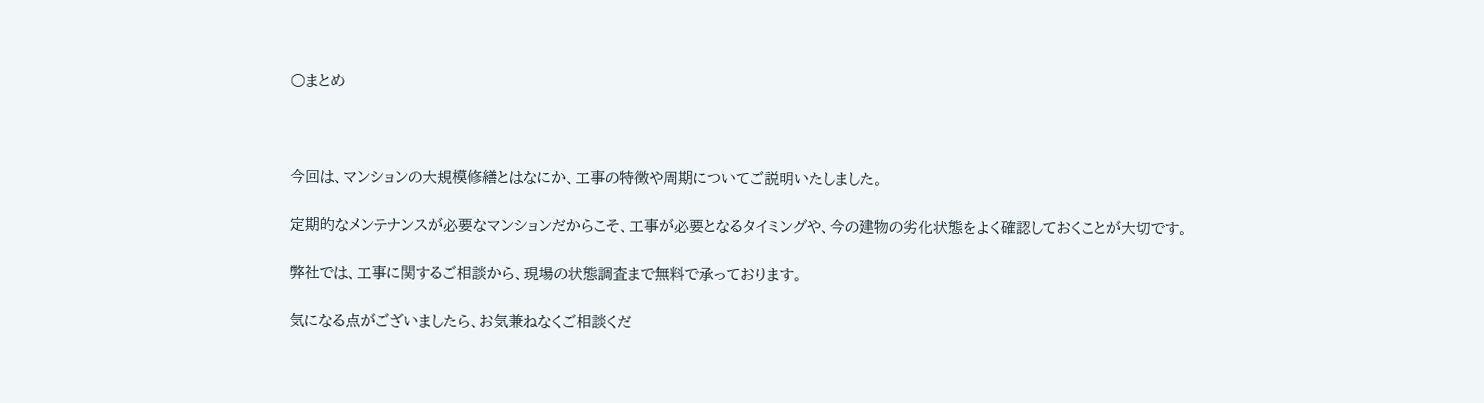○まとめ



今回は、マンションの大規模修繕とはなにか、工事の特徴や周期についてご説明いたしました。

定期的なメンテナンスが必要なマンションだからこそ、工事が必要となるタイミングや、今の建物の劣化状態をよく確認しておくことが大切です。

弊社では、工事に関するご相談から、現場の状態調査まで無料で承っております。

気になる点がございましたら、お気兼ねなくご相談くだ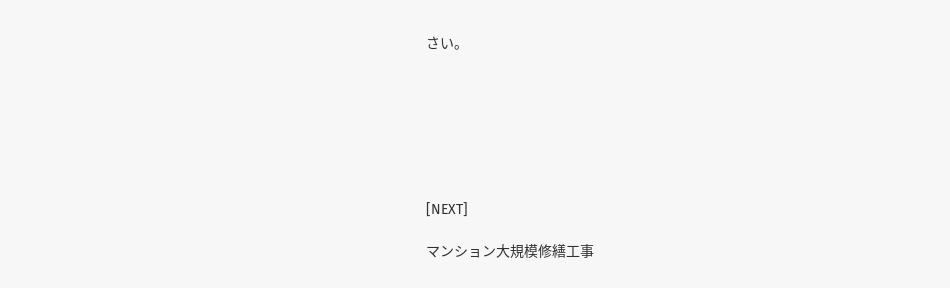さい。







[NEXT]

マンション大規模修繕工事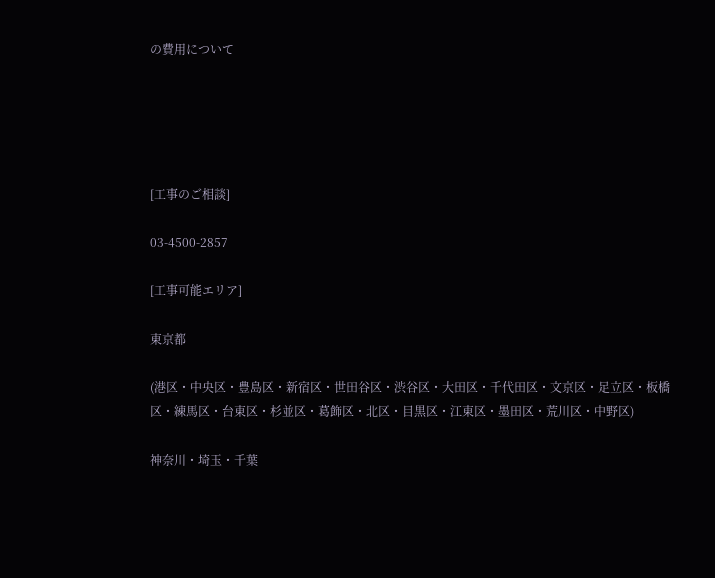の費用について





[工事のご相談]

03-4500-2857

[工事可能エリア]

東京都

(港区・中央区・豊島区・新宿区・世田谷区・渋谷区・大田区・千代田区・文京区・足立区・板橋区・練馬区・台東区・杉並区・葛飾区・北区・目黒区・江東区・墨田区・荒川区・中野区)

神奈川・埼玉・千葉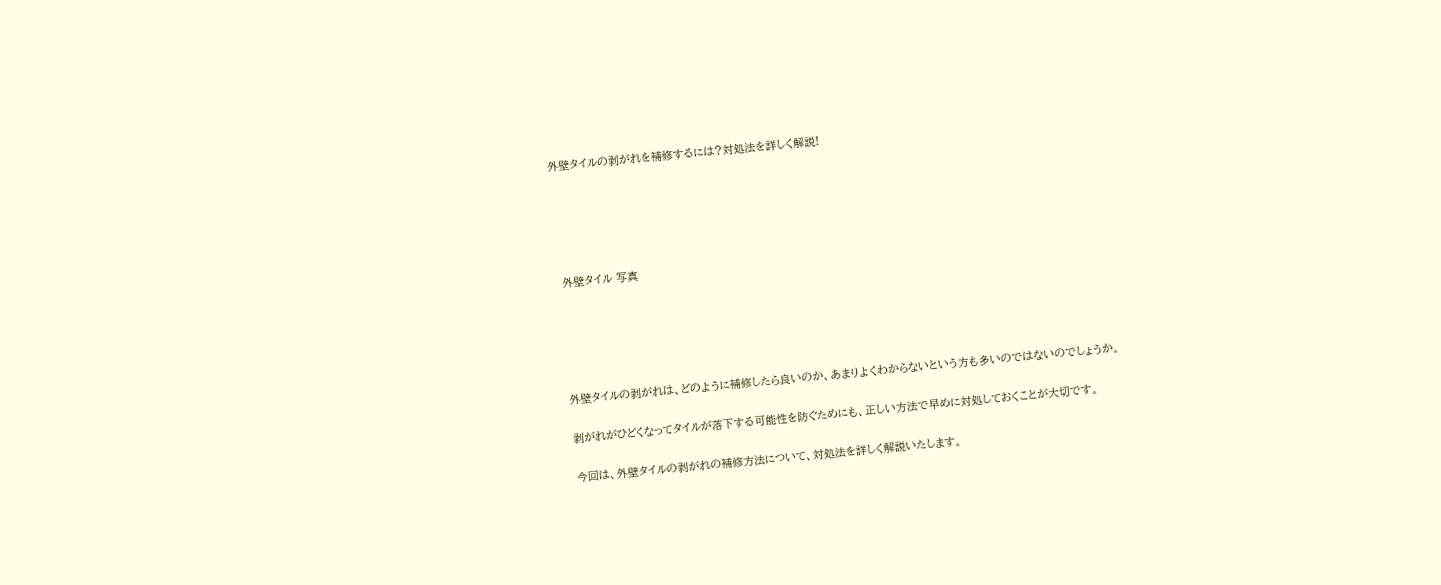外壁タイルの剥がれを補修するには?対処法を詳しく解説!





 外壁タイル 写真





外壁タイルの剥がれは、どのように補修したら良いのか、あまりよくわからないという方も多いのではないのでしょうか。

剥がれがひどくなってタイルが落下する可能性を防ぐためにも、正しい方法で早めに対処しておくことが大切です。

今回は、外壁タイルの剥がれの補修方法について、対処法を詳しく解説いたします。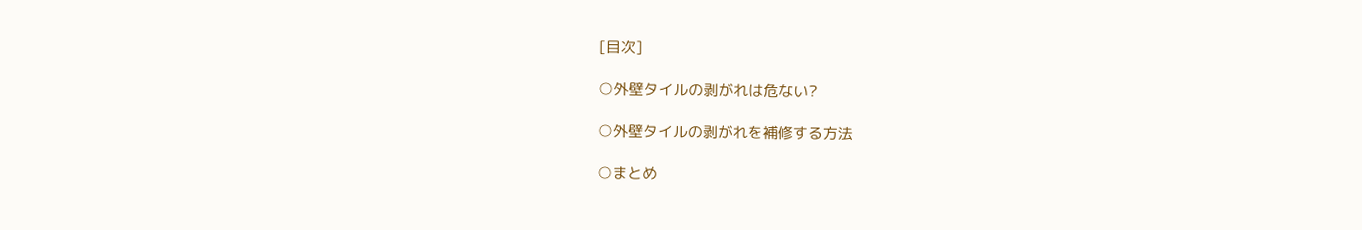[目次]

○外壁タイルの剥がれは危ない?

○外壁タイルの剥がれを補修する方法

○まとめ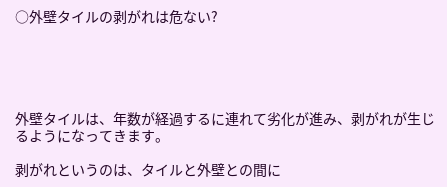○外壁タイルの剥がれは危ない?





外壁タイルは、年数が経過するに連れて劣化が進み、剥がれが生じるようになってきます。

剥がれというのは、タイルと外壁との間に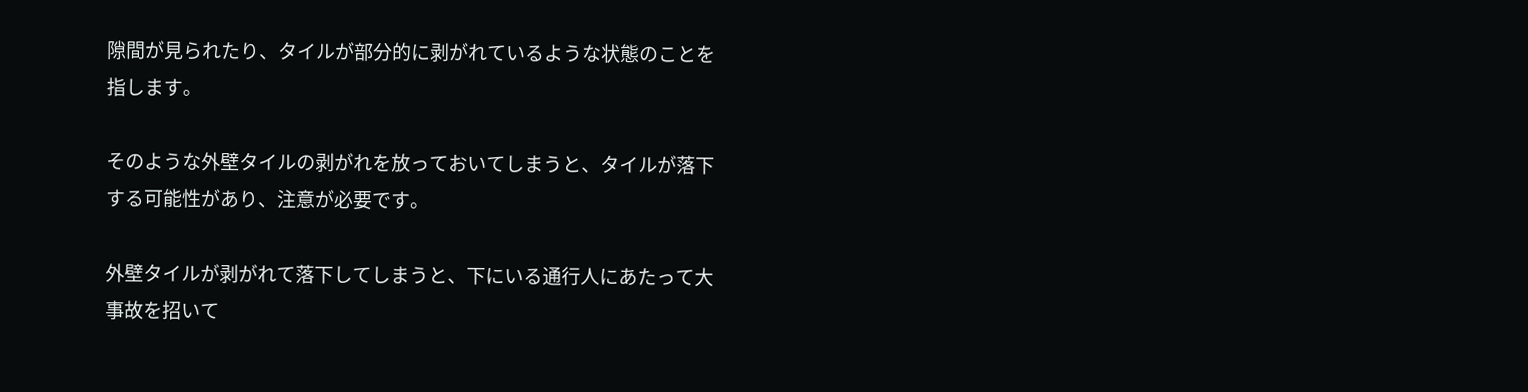隙間が見られたり、タイルが部分的に剥がれているような状態のことを指します。

そのような外壁タイルの剥がれを放っておいてしまうと、タイルが落下する可能性があり、注意が必要です。

外壁タイルが剥がれて落下してしまうと、下にいる通行人にあたって大事故を招いて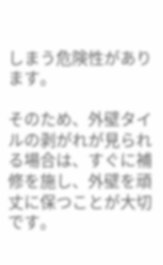しまう危険性があります。

そのため、外壁タイルの剥がれが見られる場合は、すぐに補修を施し、外壁を頑丈に保つことが大切です。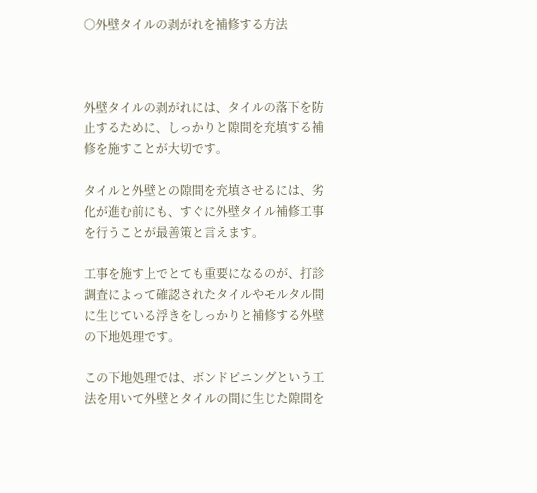○外壁タイルの剥がれを補修する方法



外壁タイルの剥がれには、タイルの落下を防止するために、しっかりと隙間を充填する補修を施すことが大切です。

タイルと外壁との隙間を充填させるには、劣化が進む前にも、すぐに外壁タイル補修工事を行うことが最善策と言えます。

工事を施す上でとても重要になるのが、打診調査によって確認されたタイルやモルタル間に生じている浮きをしっかりと補修する外壁の下地処理です。

この下地処理では、ボンドピニングという工法を用いて外壁とタイルの間に生じた隙間を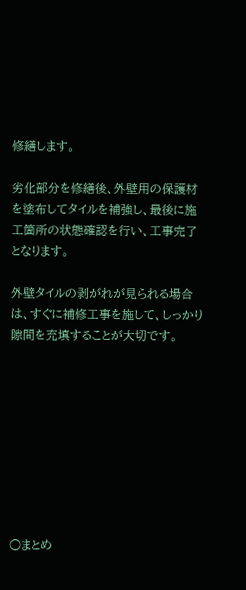修繕します。

劣化部分を修繕後、外壁用の保護材を塗布してタイルを補強し、最後に施工箇所の状態確認を行い、工事完了となります。

外壁タイルの剥がれが見られる場合は、すぐに補修工事を施して、しっかり隙間を充填することが大切です。









○まとめ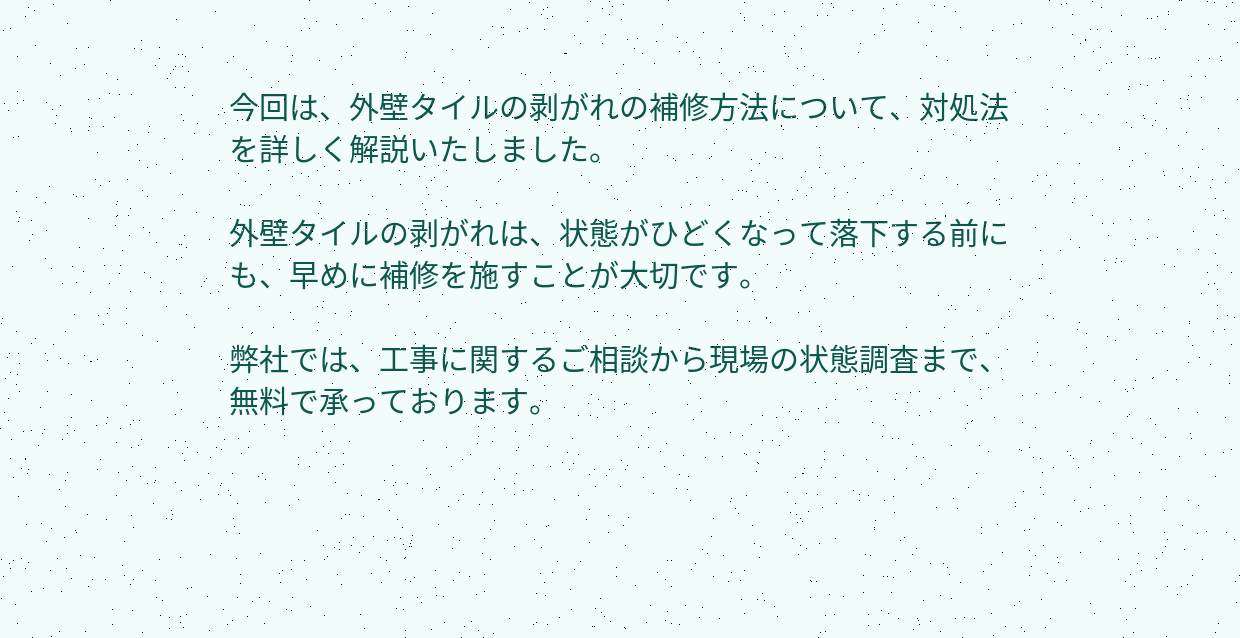今回は、外壁タイルの剥がれの補修方法について、対処法を詳しく解説いたしました。

外壁タイルの剥がれは、状態がひどくなって落下する前にも、早めに補修を施すことが大切です。

弊社では、工事に関するご相談から現場の状態調査まで、無料で承っております。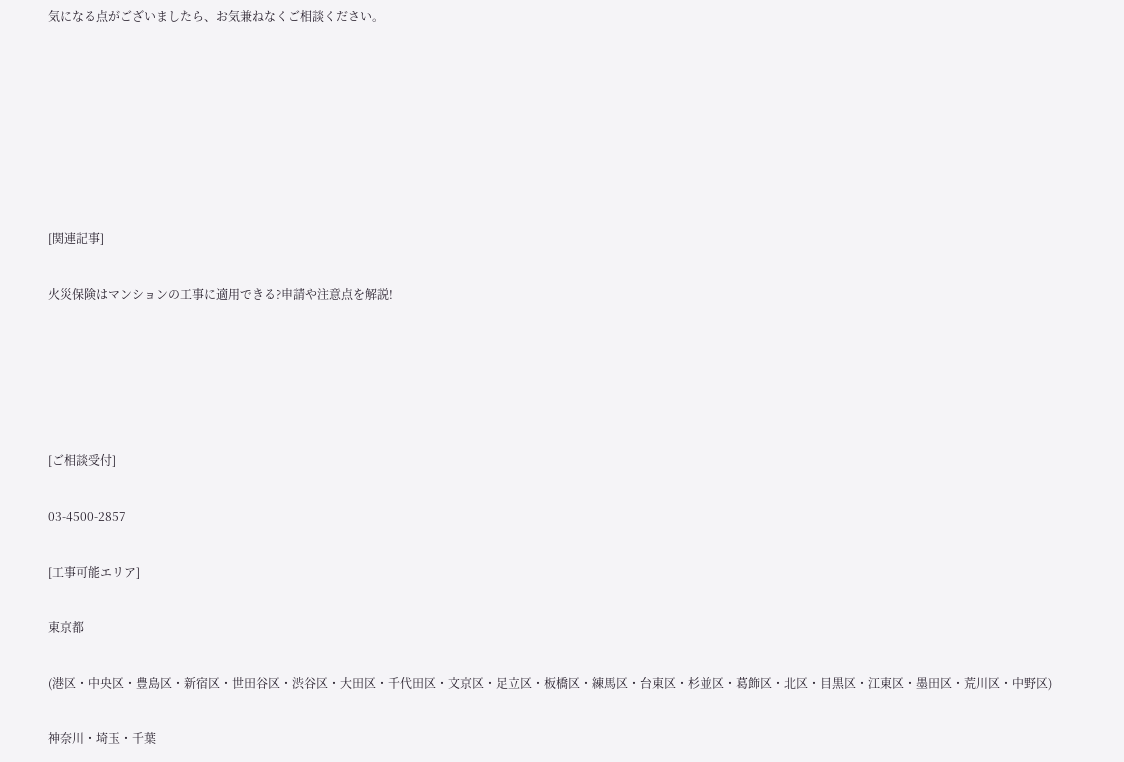気になる点がございましたら、お気兼ねなくご相談ください。







[関連記事]

火災保険はマンションの工事に適用できる?申請や注意点を解説!





[ご相談受付]

03-4500-2857

[工事可能エリア]

東京都

(港区・中央区・豊島区・新宿区・世田谷区・渋谷区・大田区・千代田区・文京区・足立区・板橋区・練馬区・台東区・杉並区・葛飾区・北区・目黒区・江東区・墨田区・荒川区・中野区)

神奈川・埼玉・千葉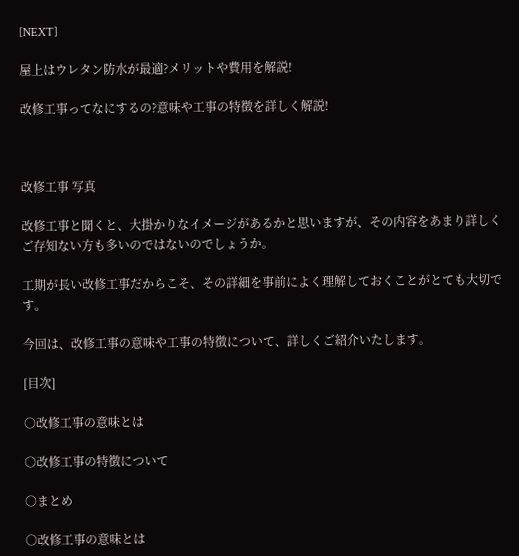[NEXT]

屋上はウレタン防水が最適?メリットや費用を解説!

改修工事ってなにするの?意味や工事の特徴を詳しく解説!



改修工事 写真

改修工事と聞くと、大掛かりなイメージがあるかと思いますが、その内容をあまり詳しくご存知ない方も多いのではないのでしょうか。

工期が長い改修工事だからこそ、その詳細を事前によく理解しておくことがとても大切です。

今回は、改修工事の意味や工事の特徴について、詳しくご紹介いたします。

[目次]

○改修工事の意味とは

○改修工事の特徴について

○まとめ

○改修工事の意味とは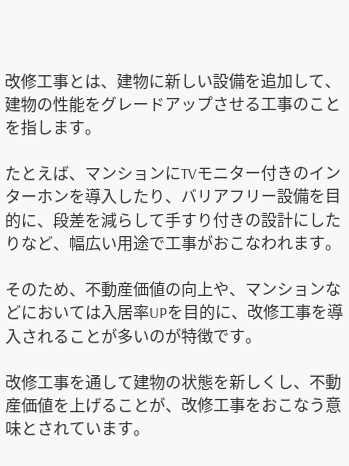改修工事とは、建物に新しい設備を追加して、建物の性能をグレードアップさせる工事のことを指します。

たとえば、マンションにTVモニター付きのインターホンを導入したり、バリアフリー設備を目的に、段差を減らして手すり付きの設計にしたりなど、幅広い用途で工事がおこなわれます。

そのため、不動産価値の向上や、マンションなどにおいては入居率UPを目的に、改修工事を導入されることが多いのが特徴です。

改修工事を通して建物の状態を新しくし、不動産価値を上げることが、改修工事をおこなう意味とされています。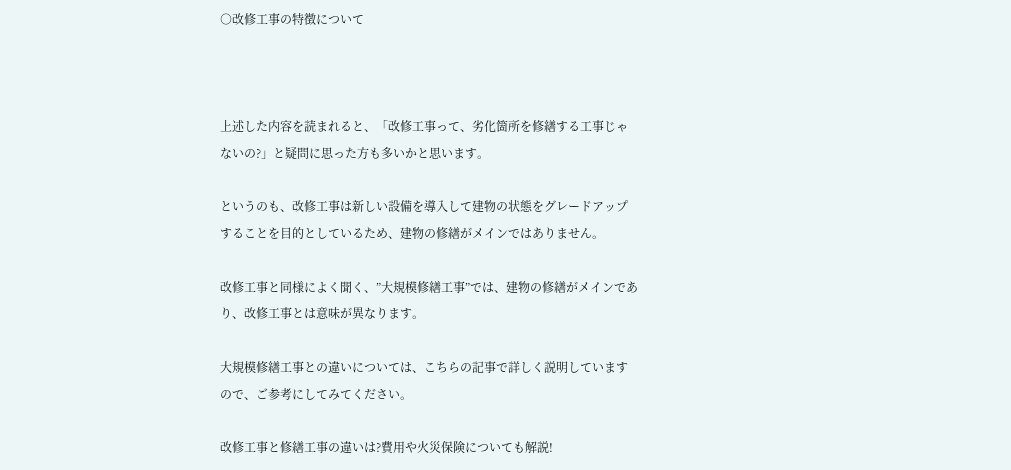○改修工事の特徴について



上述した内容を読まれると、「改修工事って、劣化箇所を修繕する工事じゃないの?」と疑問に思った方も多いかと思います。

というのも、改修工事は新しい設備を導入して建物の状態をグレードアップすることを目的としているため、建物の修繕がメインではありません。

改修工事と同様によく聞く、”大規模修繕工事”では、建物の修繕がメインであり、改修工事とは意味が異なります。

大規模修繕工事との違いについては、こちらの記事で詳しく説明していますので、ご参考にしてみてください。

改修工事と修繕工事の違いは?費用や火災保険についても解説!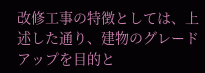改修工事の特徴としては、上述した通り、建物のグレードアップを目的と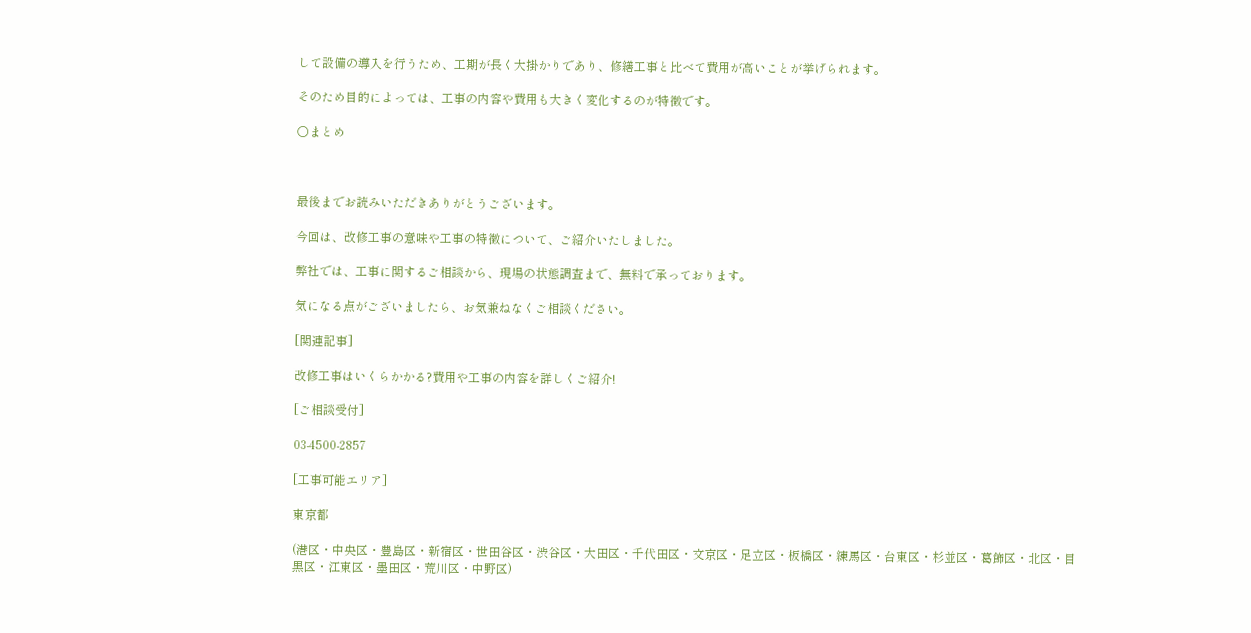して設備の導入を行うため、工期が長く大掛かりであり、修繕工事と比べて費用が高いことが挙げられます。

そのため目的によっては、工事の内容や費用も大きく変化するのが特徴です。

○まとめ



最後までお読みいただきありがとうございます。

今回は、改修工事の意味や工事の特徴について、ご紹介いたしました。

弊社では、工事に関するご相談から、現場の状態調査まで、無料で承っております。

気になる点がございましたら、お気兼ねなくご相談ください。

[関連記事]

改修工事はいくらかかる?費用や工事の内容を詳しくご紹介!

[ご相談受付]

03-4500-2857

[工事可能エリア]

東京都

(港区・中央区・豊島区・新宿区・世田谷区・渋谷区・大田区・千代田区・文京区・足立区・板橋区・練馬区・台東区・杉並区・葛飾区・北区・目黒区・江東区・墨田区・荒川区・中野区)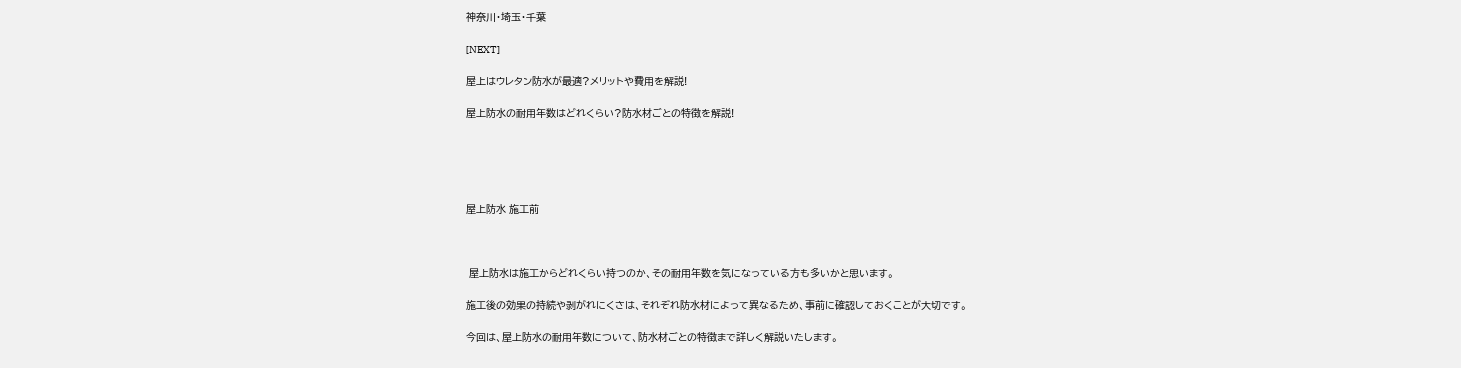神奈川・埼玉・千葉

[NEXT]

屋上はウレタン防水が最適?メリットや費用を解説!

屋上防水の耐用年数はどれくらい?防水材ごとの特徴を解説!





屋上防水 施工前



 屋上防水は施工からどれくらい持つのか、その耐用年数を気になっている方も多いかと思います。

施工後の効果の持続や剥がれにくさは、それぞれ防水材によって異なるため、事前に確認しておくことが大切です。

今回は、屋上防水の耐用年数について、防水材ごとの特徴まで詳しく解説いたします。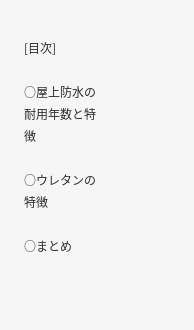[目次]

○屋上防水の耐用年数と特徴

○ウレタンの特徴

○まとめ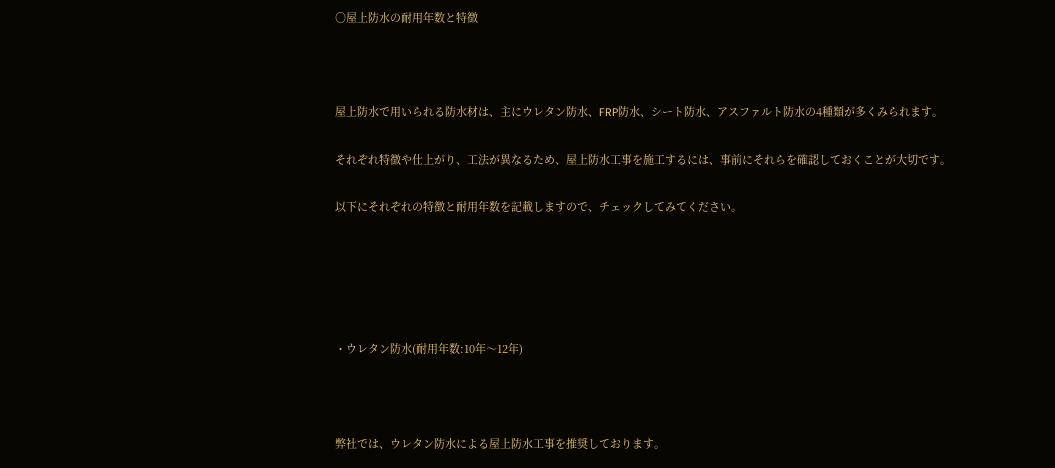○屋上防水の耐用年数と特徴



屋上防水で用いられる防水材は、主にウレタン防水、FRP防水、シート防水、アスファルト防水の4種類が多くみられます。

それぞれ特徴や仕上がり、工法が異なるため、屋上防水工事を施工するには、事前にそれらを確認しておくことが大切です。

以下にそれぞれの特徴と耐用年数を記載しますので、チェックしてみてください。





・ウレタン防水(耐用年数:10年〜12年)



弊社では、ウレタン防水による屋上防水工事を推奨しております。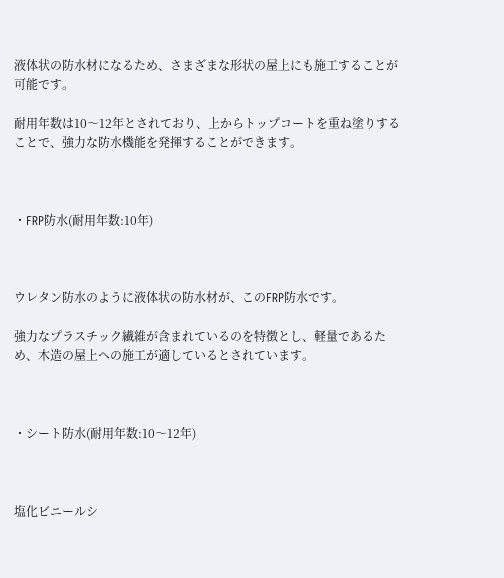液体状の防水材になるため、さまざまな形状の屋上にも施工することが可能です。

耐用年数は10〜12年とされており、上からトップコートを重ね塗りすることで、強力な防水機能を発揮することができます。



・FRP防水(耐用年数:10年)



ウレタン防水のように液体状の防水材が、このFRP防水です。

強力なプラスチック繊維が含まれているのを特徴とし、軽量であるため、木造の屋上への施工が適しているとされています。



・シート防水(耐用年数:10〜12年)



塩化ビニールシ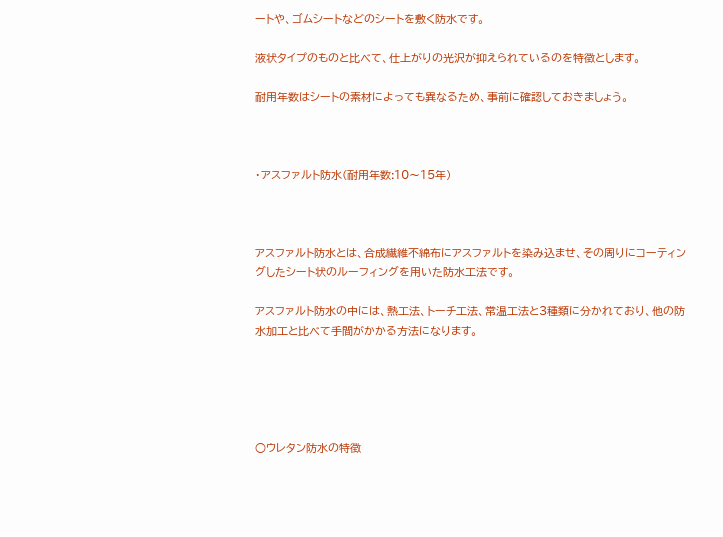ートや、ゴムシートなどのシートを敷く防水です。

液状タイプのものと比べて、仕上がりの光沢が抑えられているのを特徴とします。

耐用年数はシートの素材によっても異なるため、事前に確認しておきましょう。



・アスファルト防水(耐用年数:10〜15年)



アスファルト防水とは、合成繊維不綿布にアスファルトを染み込ませ、その周りにコーティングしたシート状のルーフィングを用いた防水工法です。

アスファルト防水の中には、熱工法、トーチ工法、常温工法と3種類に分かれており、他の防水加工と比べて手間がかかる方法になります。





○ウレタン防水の特徴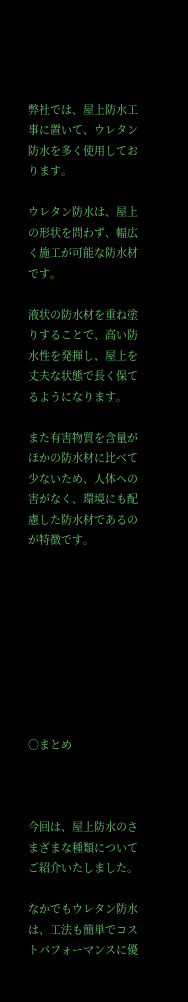弊社では、屋上防水工事に置いて、ウレタン防水を多く使用しております。

ウレタン防水は、屋上の形状を問わず、幅広く施工が可能な防水材です。

液状の防水材を重ね塗りすることで、高い防水性を発揮し、屋上を丈夫な状態で長く保てるようになります。

また有害物質を含量がほかの防水材に比べて少ないため、人体への害がなく、環境にも配慮した防水材であるのが特徴です。









○まとめ



今回は、屋上防水のさまざまな種類についてご紹介いたしました。

なかでもウレタン防水は、工法も簡単でコストパフォーマンスに優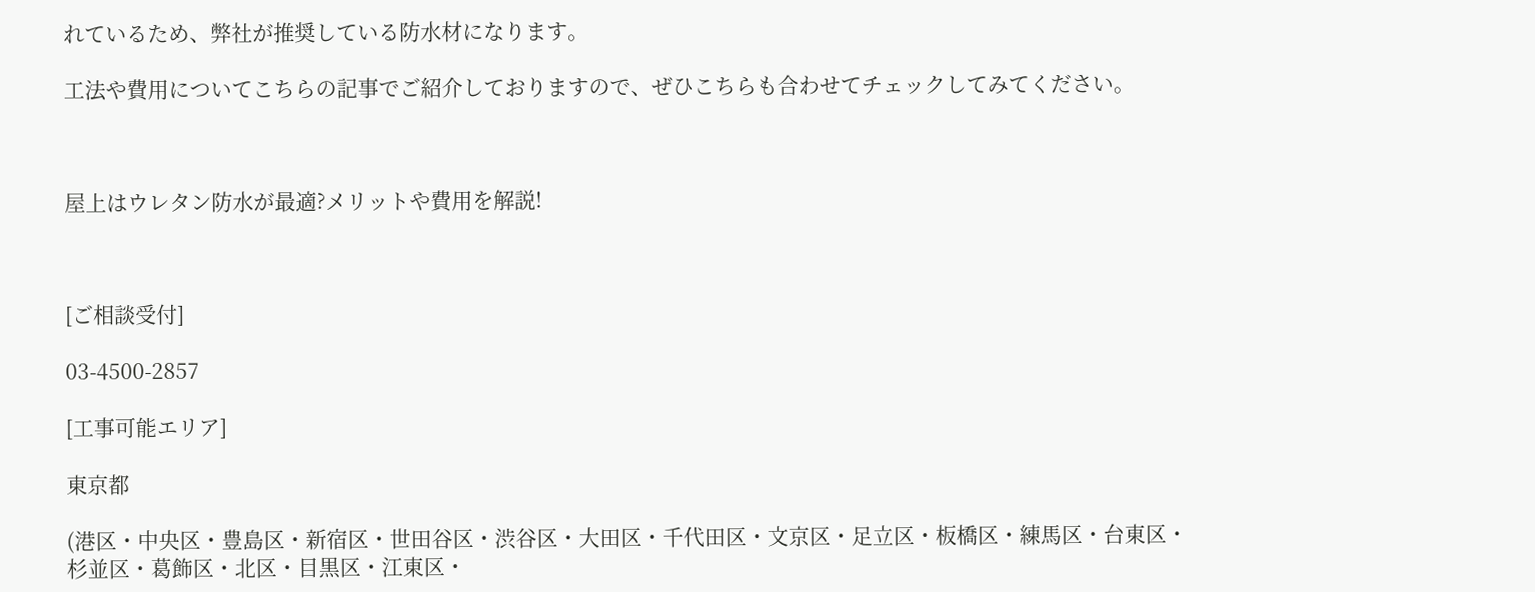れているため、弊社が推奨している防水材になります。

工法や費用についてこちらの記事でご紹介しておりますので、ぜひこちらも合わせてチェックしてみてください。



屋上はウレタン防水が最適?メリットや費用を解説!



[ご相談受付]

03-4500-2857

[工事可能エリア]

東京都

(港区・中央区・豊島区・新宿区・世田谷区・渋谷区・大田区・千代田区・文京区・足立区・板橋区・練馬区・台東区・杉並区・葛飾区・北区・目黒区・江東区・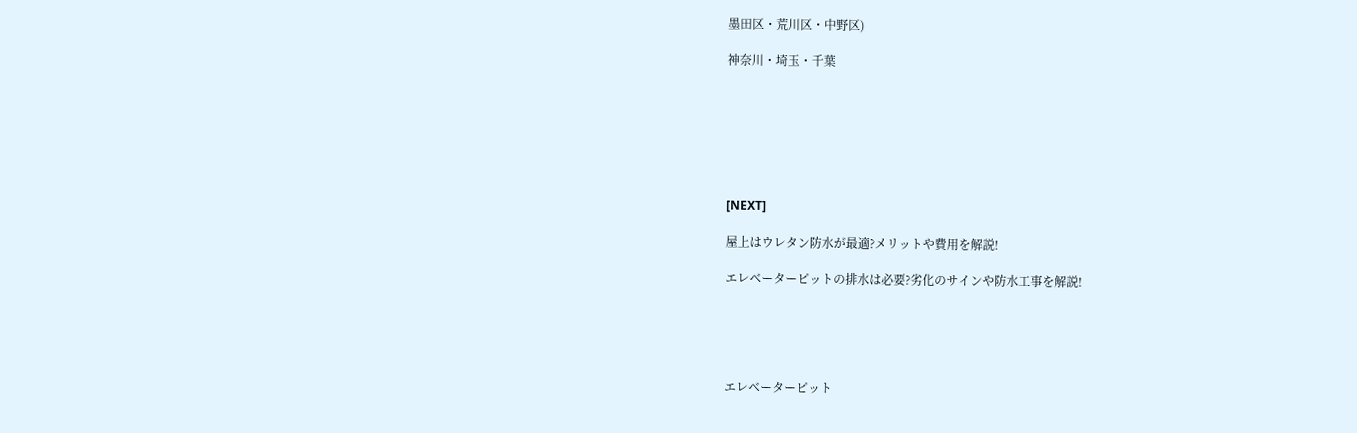墨田区・荒川区・中野区)

神奈川・埼玉・千葉







[NEXT]

屋上はウレタン防水が最適?メリットや費用を解説!

エレベーターピットの排水は必要?劣化のサインや防水工事を解説!





エレベーターピット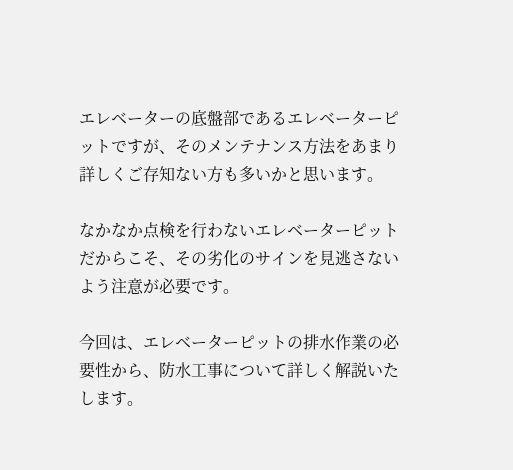エレベーターの底盤部であるエレベーターピットですが、そのメンテナンス方法をあまり詳しくご存知ない方も多いかと思います。

なかなか点検を行わないエレベーターピットだからこそ、その劣化のサインを見逃さないよう注意が必要です。

今回は、エレベーターピットの排水作業の必要性から、防水工事について詳しく解説いたします。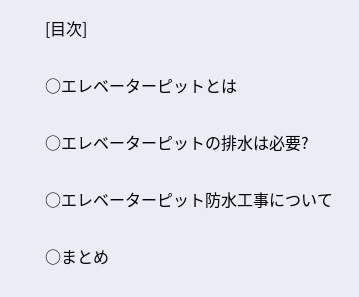[目次]

○エレベーターピットとは

○エレベーターピットの排水は必要?

○エレベーターピット防水工事について

○まとめ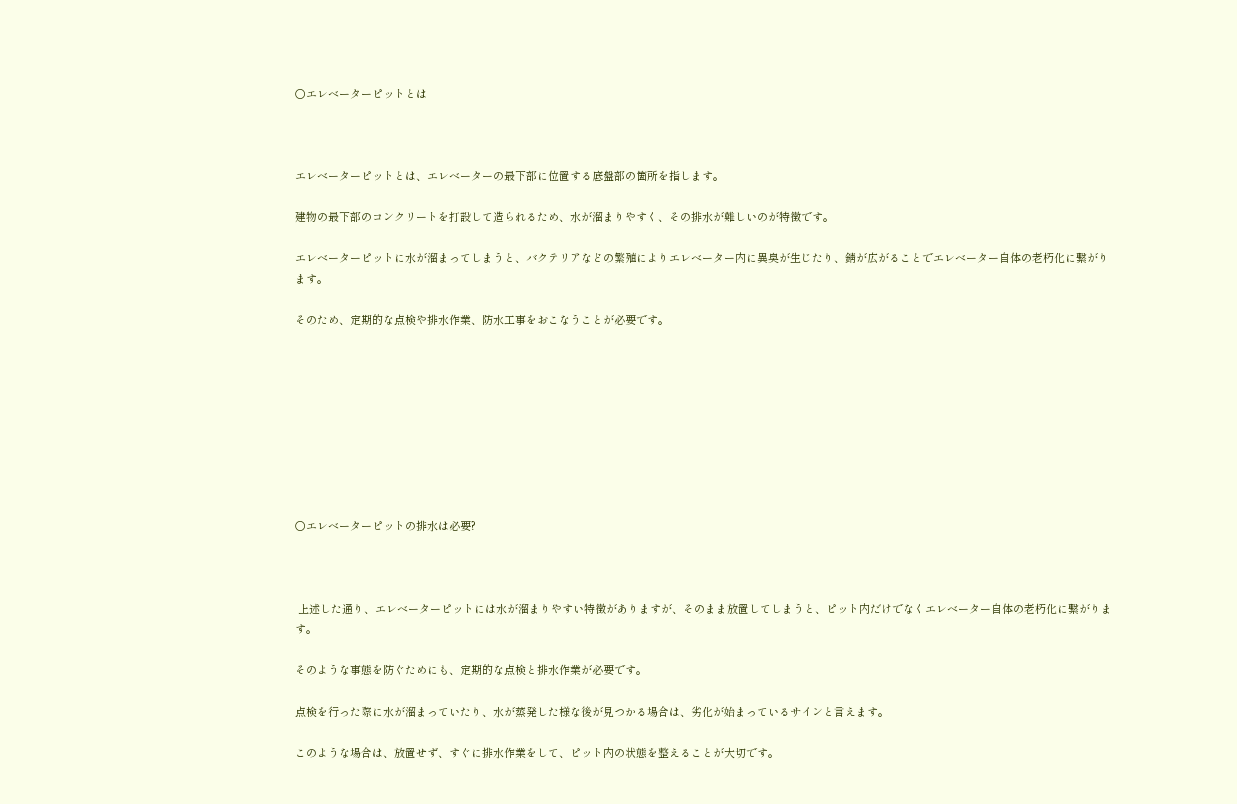○エレベーターピットとは



エレベーターピットとは、エレベーターの最下部に位置する底盤部の箇所を指します。

建物の最下部のコンクリートを打設して造られるため、水が溜まりやすく、その排水が難しいのが特徴です。

エレベーターピットに水が溜まってしまうと、バクテリアなどの繁殖によりエレベーター内に異臭が生じたり、錆が広がることでエレベーター自体の老朽化に繋がります。

そのため、定期的な点検や排水作業、防水工事をおこなうことが必要です。









○エレベーターピットの排水は必要?



 上述した通り、エレベーターピットには水が溜まりやすい特徴がありますが、そのまま放置してしまうと、ピット内だけでなくエレベーター自体の老朽化に繋がります。

そのような事態を防ぐためにも、定期的な点検と排水作業が必要です。

点検を行った際に水が溜まっていたり、水が蒸発した様な後が見つかる場合は、劣化が始まっているサインと言えます。

このような場合は、放置せず、すぐに排水作業をして、ピット内の状態を整えることが大切です。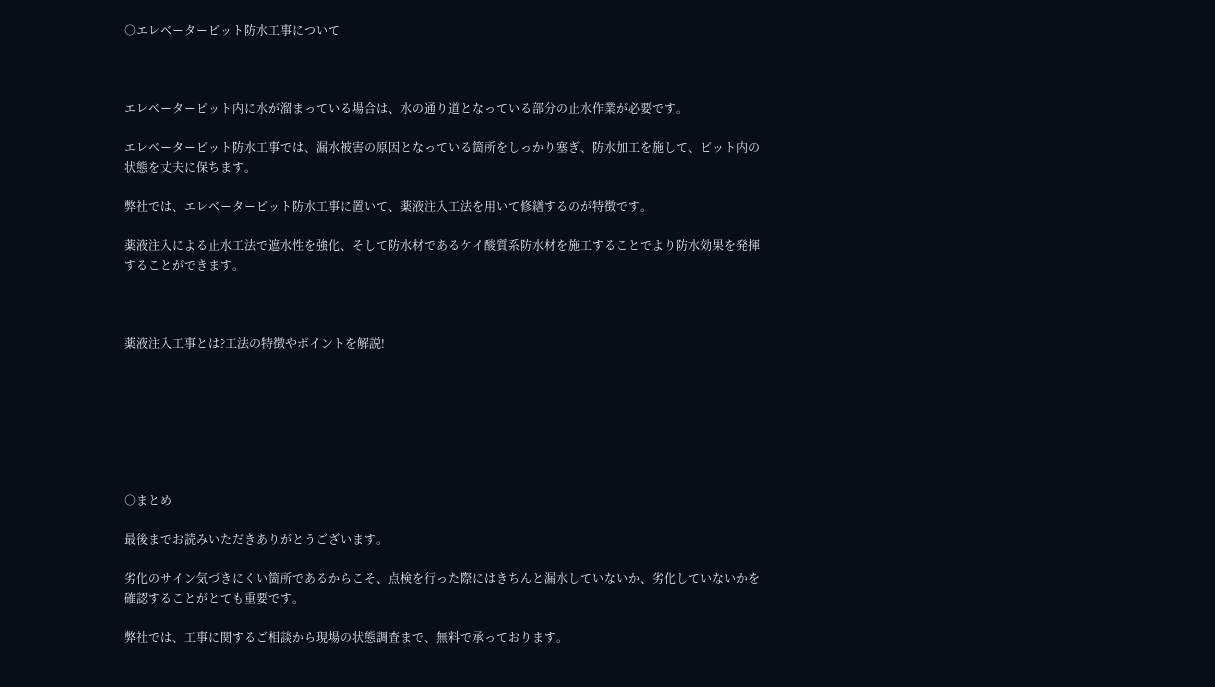○エレベーターピット防水工事について



エレベーターピット内に水が溜まっている場合は、水の通り道となっている部分の止水作業が必要です。

エレベーターピット防水工事では、漏水被害の原因となっている箇所をしっかり塞ぎ、防水加工を施して、ピット内の状態を丈夫に保ちます。

弊社では、エレベーターピット防水工事に置いて、薬液注入工法を用いて修繕するのが特徴です。

薬液注入による止水工法で遮水性を強化、そして防水材であるケイ酸質系防水材を施工することでより防水効果を発揮することができます。



薬液注入工事とは?工法の特徴やポイントを解説!







○まとめ

最後までお読みいただきありがとうございます。

劣化のサイン気づきにくい箇所であるからこそ、点検を行った際にはきちんと漏水していないか、劣化していないかを確認することがとても重要です。

弊社では、工事に関するご相談から現場の状態調査まで、無料で承っております。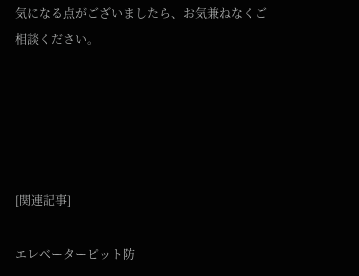気になる点がございましたら、お気兼ねなくご相談ください。





[関連記事]

エレベーターピット防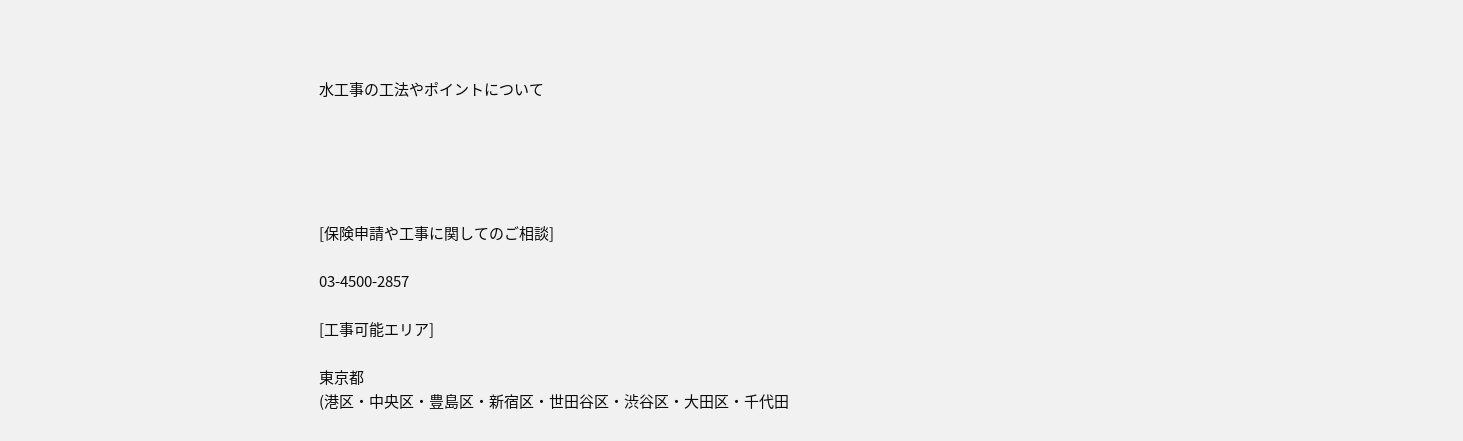水工事の工法やポイントについて





[保険申請や工事に関してのご相談]

03-4500-2857

[工事可能エリア]

東京都
(港区・中央区・豊島区・新宿区・世田谷区・渋谷区・大田区・千代田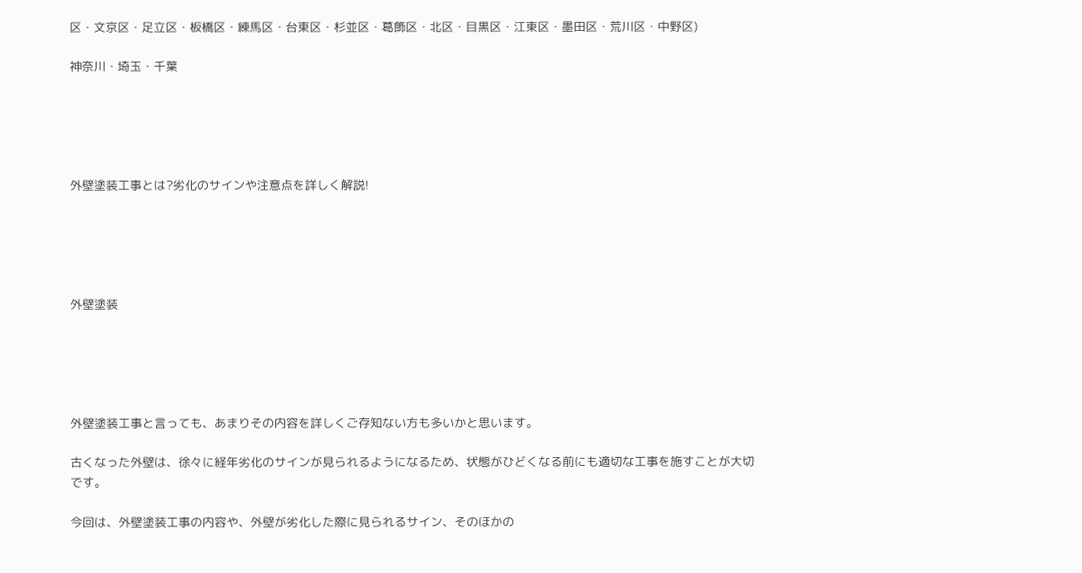区・文京区・足立区・板橋区・練馬区・台東区・杉並区・葛飾区・北区・目黒区・江東区・墨田区・荒川区・中野区)

神奈川・埼玉・千葉





外壁塗装工事とは?劣化のサインや注意点を詳しく解説!





外壁塗装





外壁塗装工事と言っても、あまりその内容を詳しくご存知ない方も多いかと思います。

古くなった外壁は、徐々に経年劣化のサインが見られるようになるため、状態がひどくなる前にも適切な工事を施すことが大切です。

今回は、外壁塗装工事の内容や、外壁が劣化した際に見られるサイン、そのほかの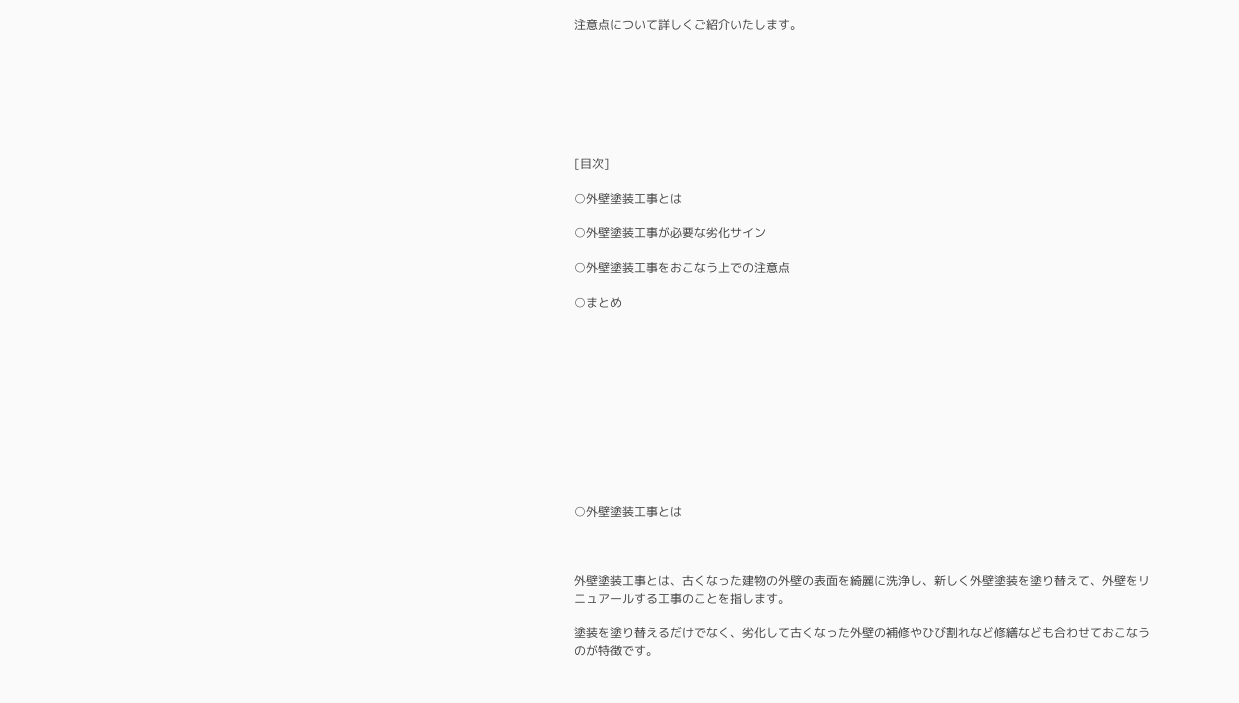注意点について詳しくご紹介いたします。







[目次]

○外壁塗装工事とは

○外壁塗装工事が必要な劣化サイン

○外壁塗装工事をおこなう上での注意点

○まとめ











○外壁塗装工事とは



外壁塗装工事とは、古くなった建物の外壁の表面を綺麗に洗浄し、新しく外壁塗装を塗り替えて、外壁をリニュアールする工事のことを指します。

塗装を塗り替えるだけでなく、劣化して古くなった外壁の補修やひび割れなど修繕なども合わせておこなうのが特徴です。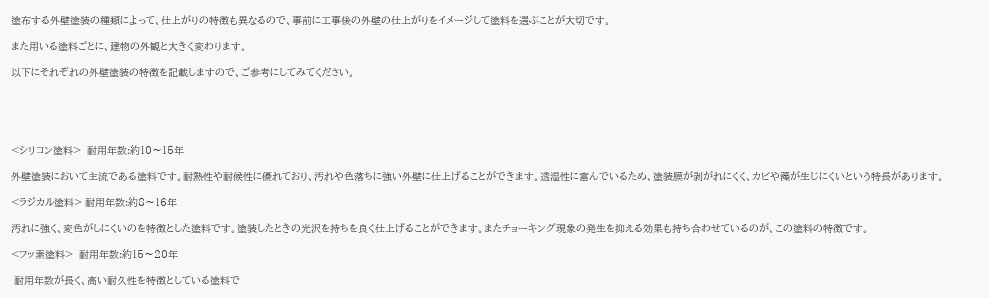塗布する外壁塗装の種類によって、仕上がりの特徴も異なるので、事前に工事後の外壁の仕上がりをイメージして塗料を選ぶことが大切です。

また用いる塗料ごとに、建物の外観と大きく変わります。

以下にそれぞれの外壁塗装の特徴を記載しますので、ご参考にしてみてください。





<シリコン塗料>  耐用年数:約10〜15年

外壁塗装において主流である塗料です。耐熱性や耐候性に優れており、汚れや色落ちに強い外壁に仕上げることができます。透湿性に富んでいるため、塗装膜が剥がれにくく、カビや藻が生じにくいという特長があります。

<ラジカル塗料> 耐用年数:約8〜16年

汚れに強く、変色がしにくいのを特徴とした塗料です。塗装したときの光沢を持ちを良く仕上げることができます。またチョーキング現象の発生を抑える効果も持ち合わせているのが、この塗料の特徴です。

<フッ素塗料>  耐用年数:約15〜20年

 耐用年数が長く、高い耐久性を特徴としている塗料で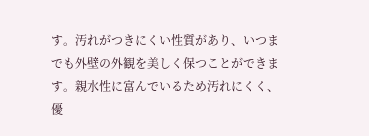す。汚れがつきにくい性質があり、いつまでも外壁の外観を美しく保つことができます。親水性に富んでいるため汚れにくく、優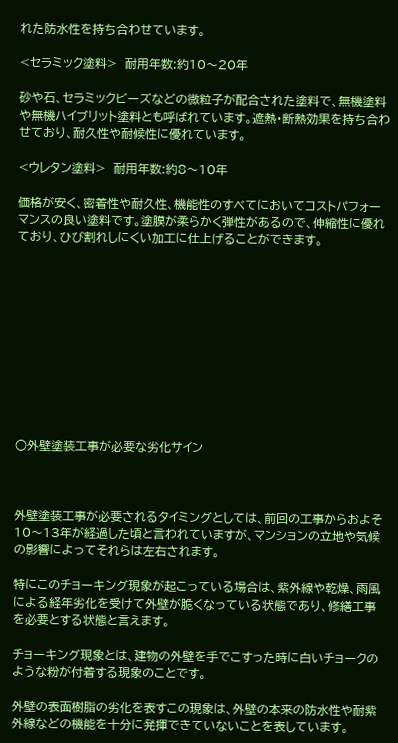れた防水性を持ち合わせています。

<セラミック塗料>  耐用年数:約10〜20年

砂や石、セラミックビーズなどの微粒子が配合された塗料で、無機塗料や無機ハイブリット塗料とも呼ばれています。遮熱・断熱効果を持ち合わせており、耐久性や耐候性に優れています。

<ウレタン塗料>  耐用年数:約8〜10年

価格が安く、密着性や耐久性、機能性のすべてにおいてコストパフォーマンスの良い塗料です。塗膜が柔らかく弾性があるので、伸縮性に優れており、ひび割れしにくい加工に仕上げることができます。











○外壁塗装工事が必要な劣化サイン



外壁塗装工事が必要されるタイミングとしては、前回の工事からおよそ10〜13年が経過した頃と言われていますが、マンションの立地や気候の影響によってそれらは左右されます。

特にこのチョーキング現象が起こっている場合は、紫外線や乾燥、雨風による経年劣化を受けて外壁が脆くなっている状態であり、修繕工事を必要とする状態と言えます。

チョーキング現象とは、建物の外壁を手でこすった時に白いチョークのような粉が付着する現象のことです。

外壁の表面樹脂の劣化を表すこの現象は、外壁の本来の防水性や耐紫外線などの機能を十分に発揮できていないことを表しています。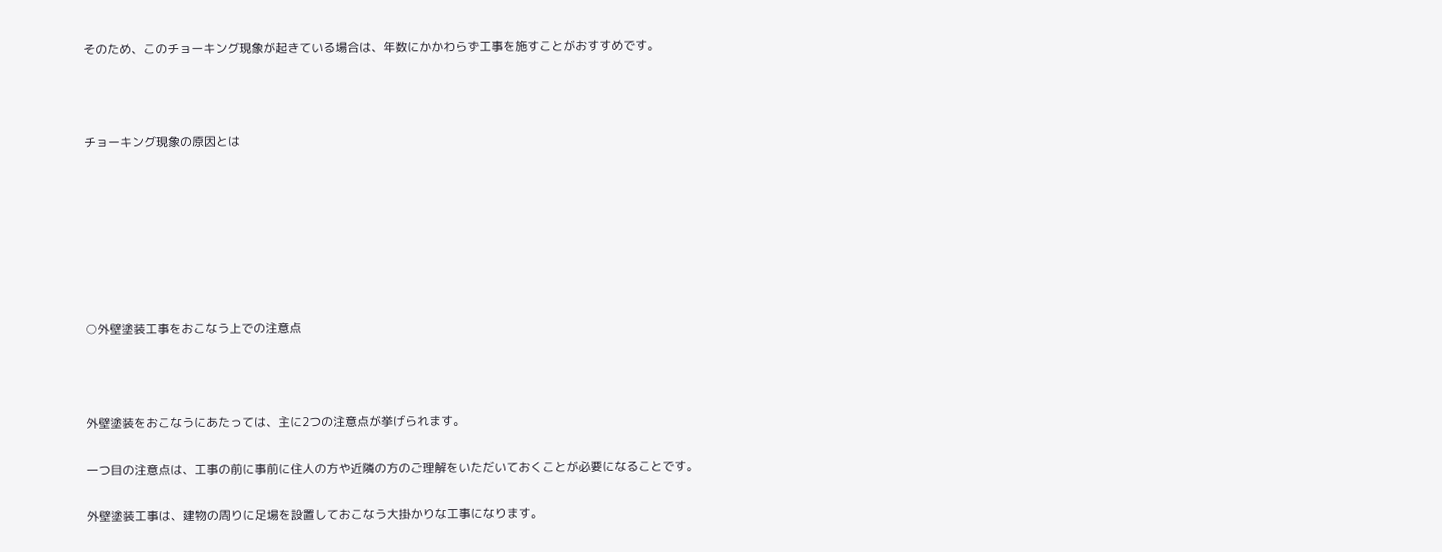そのため、このチョーキング現象が起きている場合は、年数にかかわらず工事を施すことがおすすめです。



チョーキング現象の原因とは







○外壁塗装工事をおこなう上での注意点



外壁塗装をおこなうにあたっては、主に2つの注意点が挙げられます。

一つ目の注意点は、工事の前に事前に住人の方や近隣の方のご理解をいただいておくことが必要になることです。

外壁塗装工事は、建物の周りに足場を設置しておこなう大掛かりな工事になります。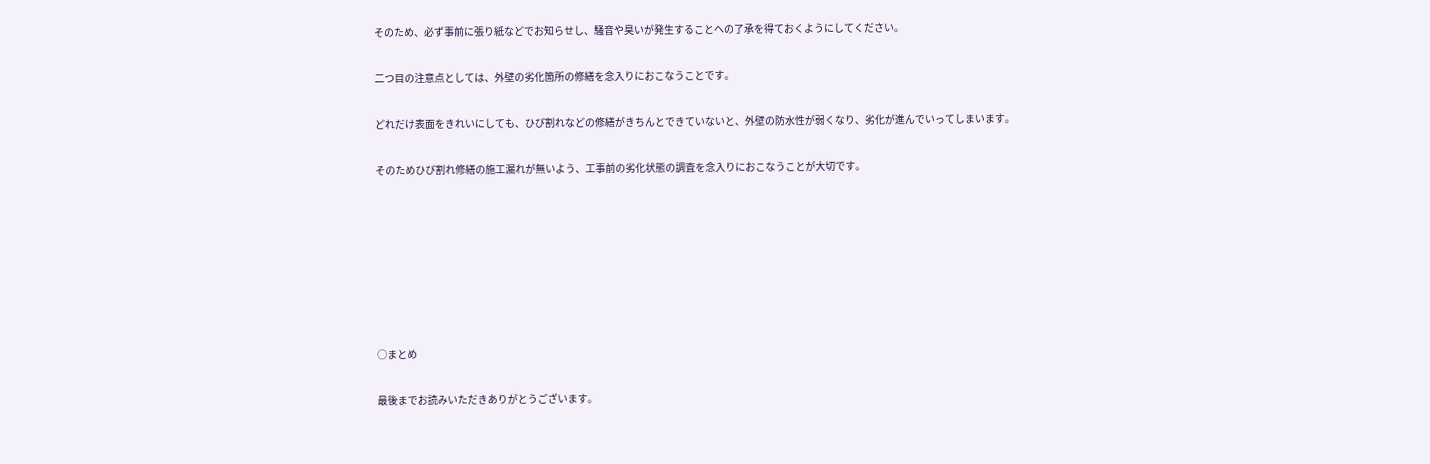そのため、必ず事前に張り紙などでお知らせし、騒音や臭いが発生することへの了承を得ておくようにしてください。

二つ目の注意点としては、外壁の劣化箇所の修繕を念入りにおこなうことです。

どれだけ表面をきれいにしても、ひび割れなどの修繕がきちんとできていないと、外壁の防水性が弱くなり、劣化が進んでいってしまいます。

そのためひび割れ修繕の施工漏れが無いよう、工事前の劣化状態の調査を念入りにおこなうことが大切です。







○まとめ

最後までお読みいただきありがとうございます。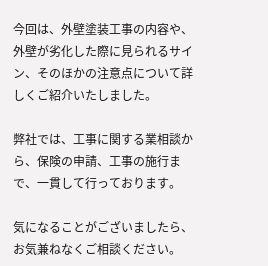今回は、外壁塗装工事の内容や、外壁が劣化した際に見られるサイン、そのほかの注意点について詳しくご紹介いたしました。

弊社では、工事に関する業相談から、保険の申請、工事の施行まで、一貫して行っております。

気になることがございましたら、お気兼ねなくご相談ください。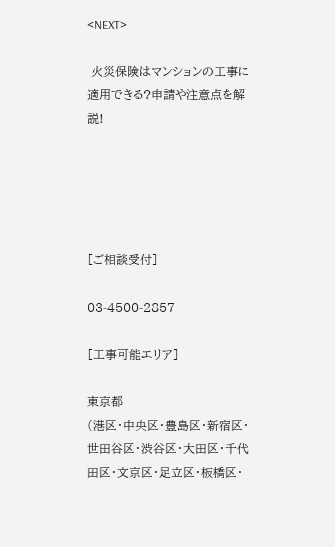<NEXT>

 火災保険はマンションの工事に適用できる?申請や注意点を解説!





[ご相談受付]

03-4500-2857

[工事可能エリア]

東京都
(港区・中央区・豊島区・新宿区・世田谷区・渋谷区・大田区・千代田区・文京区・足立区・板橋区・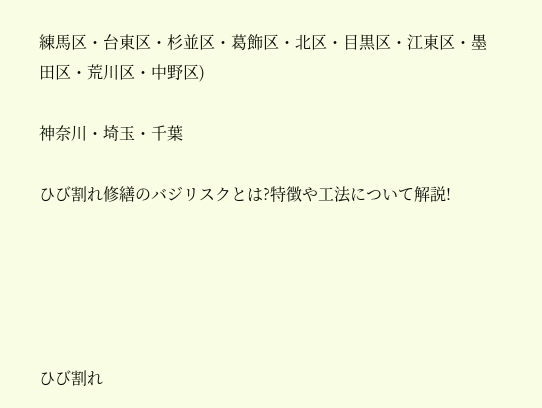練馬区・台東区・杉並区・葛飾区・北区・目黒区・江東区・墨田区・荒川区・中野区)

神奈川・埼玉・千葉

ひび割れ修繕のバジリスクとは?特徴や工法について解説!





ひび割れ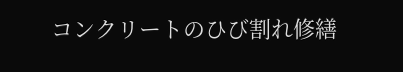コンクリートのひび割れ修繕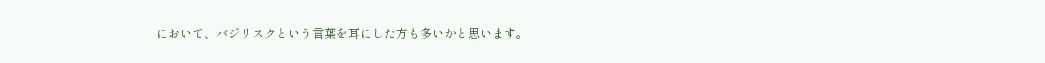において、バジリスクという言葉を耳にした方も多いかと思います。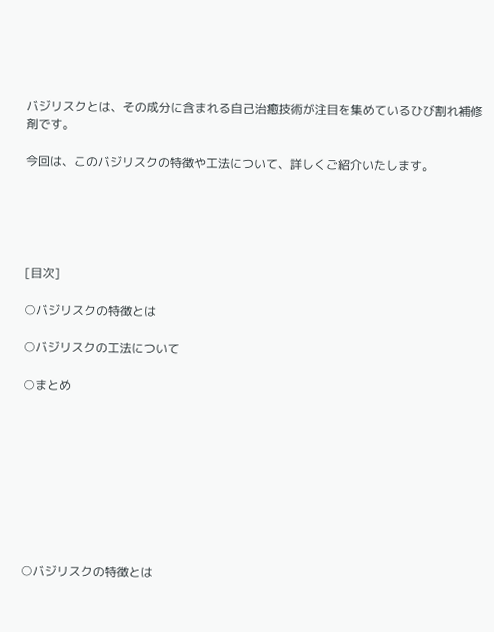バジリスクとは、その成分に含まれる自己治癒技術が注目を集めているひび割れ補修剤です。

今回は、このバジリスクの特徴や工法について、詳しくご紹介いたします。





[目次]

○バジリスクの特徴とは

○バジリスクの工法について

○まとめ









○バジリスクの特徴とは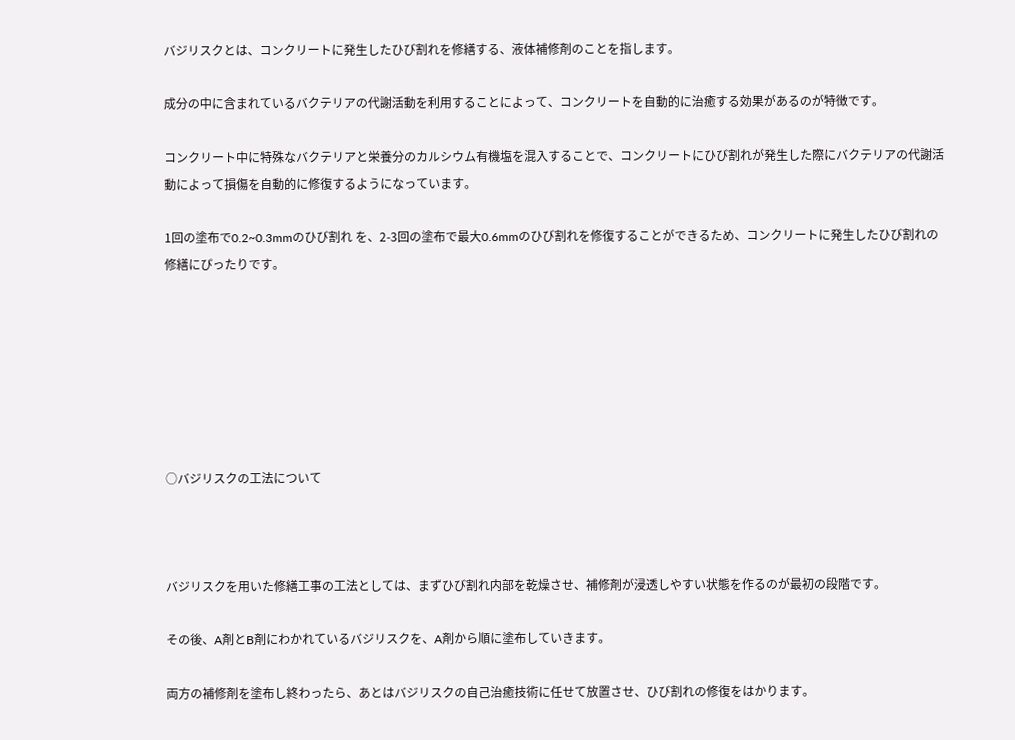バジリスクとは、コンクリートに発生したひび割れを修繕する、液体補修剤のことを指します。

成分の中に含まれているバクテリアの代謝活動を利用することによって、コンクリートを自動的に治癒する効果があるのが特徴です。

コンクリート中に特殊なバクテリアと栄養分のカルシウム有機塩を混入することで、コンクリートにひび割れが発生した際にバクテリアの代謝活動によって損傷を自動的に修復するようになっています。

1回の塗布で0.2~0.3mmのひび割れ を、2-3回の塗布で最大0.6mmのひび割れを修復することができるため、コンクリートに発生したひび割れの修繕にぴったりです。







○バジリスクの工法について



バジリスクを用いた修繕工事の工法としては、まずひび割れ内部を乾燥させ、補修剤が浸透しやすい状態を作るのが最初の段階です。

その後、A剤とB剤にわかれているバジリスクを、A剤から順に塗布していきます。

両方の補修剤を塗布し終わったら、あとはバジリスクの自己治癒技術に任せて放置させ、ひび割れの修復をはかります。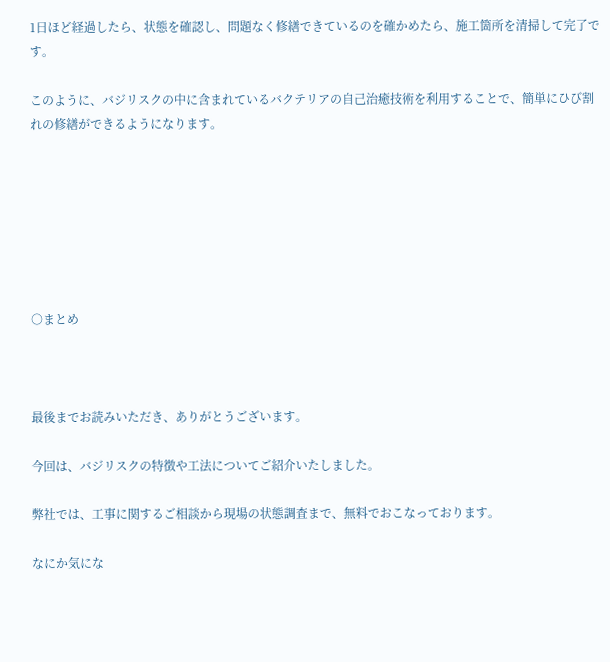1日ほど経過したら、状態を確認し、問題なく修繕できているのを確かめたら、施工箇所を清掃して完了です。

このように、バジリスクの中に含まれているバクテリアの自己治癒技術を利用することで、簡単にひび割れの修繕ができるようになります。







○まとめ



最後までお読みいただき、ありがとうございます。

今回は、バジリスクの特徴や工法についてご紹介いたしました。

弊社では、工事に関するご相談から現場の状態調査まで、無料でおこなっております。

なにか気にな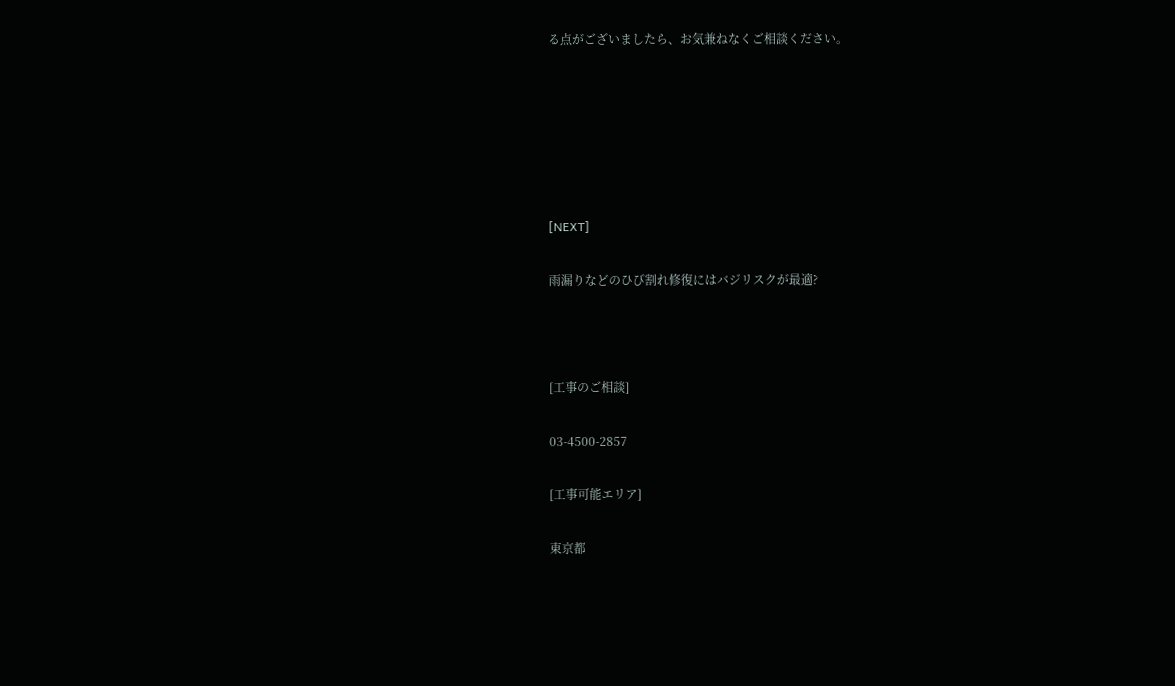る点がございましたら、お気兼ねなくご相談ください。






[NEXT]

雨漏りなどのひび割れ修復にはバジリスクが最適?



[工事のご相談]

03-4500-2857

[工事可能エリア]

東京都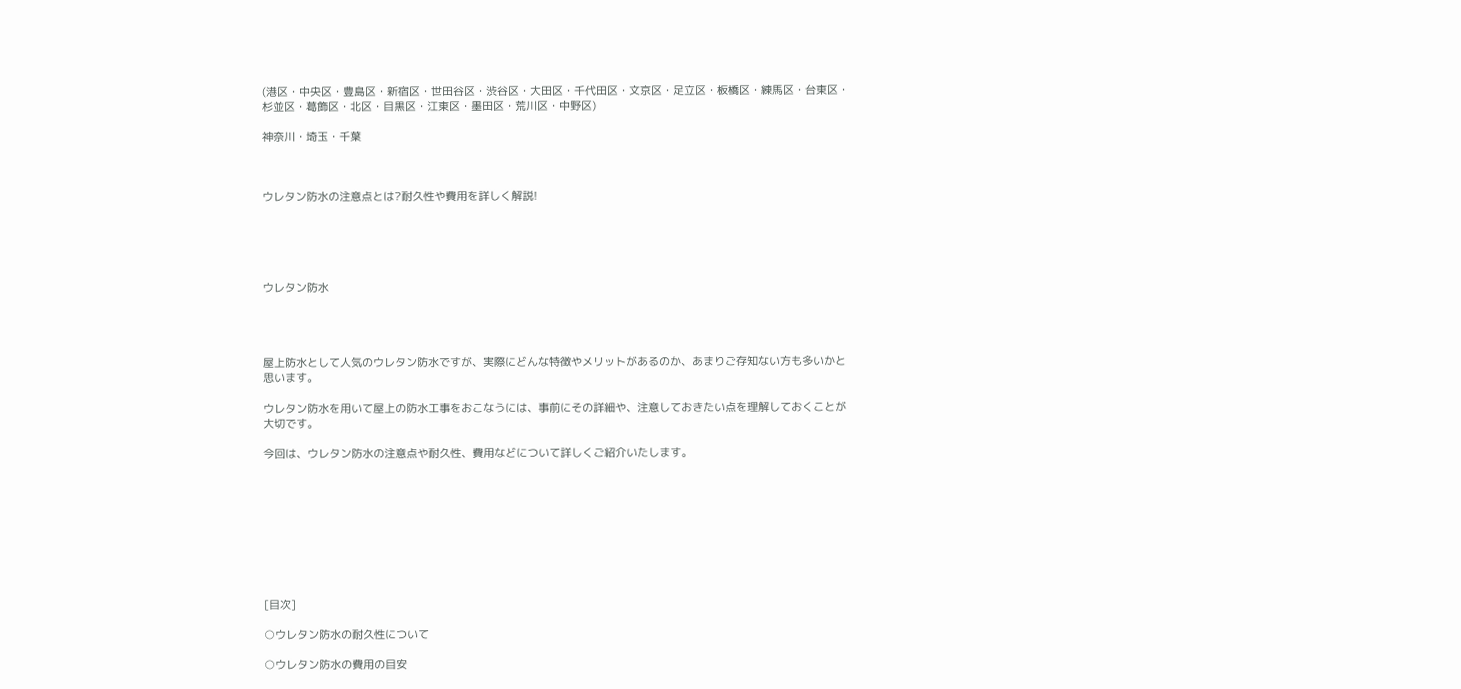(港区・中央区・豊島区・新宿区・世田谷区・渋谷区・大田区・千代田区・文京区・足立区・板橋区・練馬区・台東区・杉並区・葛飾区・北区・目黒区・江東区・墨田区・荒川区・中野区)

神奈川・埼玉・千葉



ウレタン防水の注意点とは?耐久性や費用を詳しく解説!





ウレタン防水




屋上防水として人気のウレタン防水ですが、実際にどんな特徴やメリットがあるのか、あまりご存知ない方も多いかと思います。

ウレタン防水を用いて屋上の防水工事をおこなうには、事前にその詳細や、注意しておきたい点を理解しておくことが大切です。

今回は、ウレタン防水の注意点や耐久性、費用などについて詳しくご紹介いたします。









[目次]

○ウレタン防水の耐久性について

○ウレタン防水の費用の目安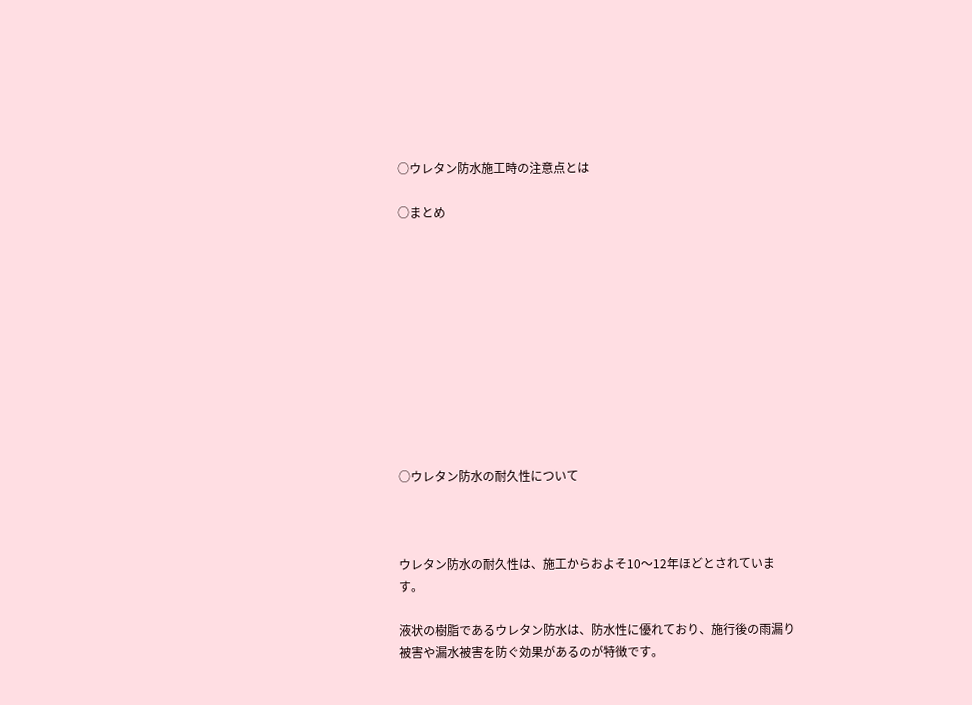○ウレタン防水施工時の注意点とは

○まとめ











○ウレタン防水の耐久性について



ウレタン防水の耐久性は、施工からおよそ10〜12年ほどとされています。

液状の樹脂であるウレタン防水は、防水性に優れており、施行後の雨漏り被害や漏水被害を防ぐ効果があるのが特徴です。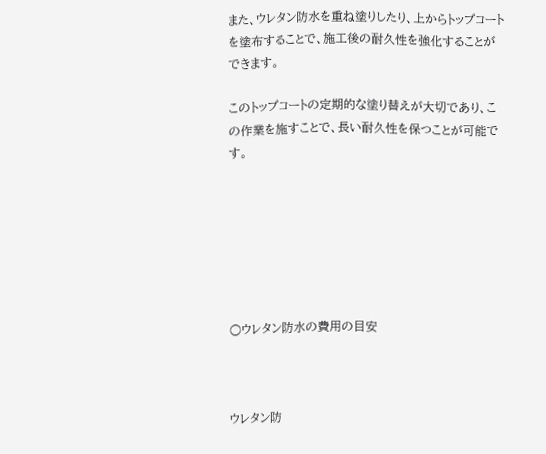また、ウレタン防水を重ね塗りしたり、上からトップコートを塗布することで、施工後の耐久性を強化することができます。

このトップコートの定期的な塗り替えが大切であり、この作業を施すことで、長い耐久性を保つことが可能です。







○ウレタン防水の費用の目安



ウレタン防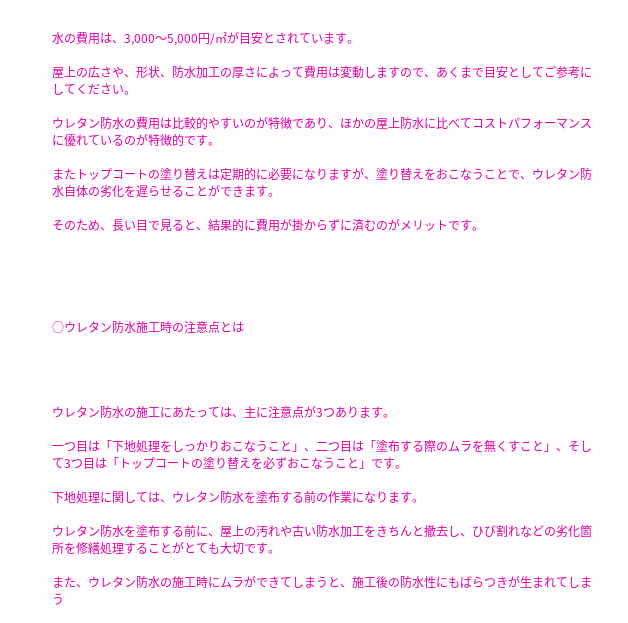水の費用は、3,000〜5,000円/㎡が目安とされています。

屋上の広さや、形状、防水加工の厚さによって費用は変動しますので、あくまで目安としてご参考にしてください。

ウレタン防水の費用は比較的やすいのが特徴であり、ほかの屋上防水に比べてコストパフォーマンスに優れているのが特徴的です。

またトップコートの塗り替えは定期的に必要になりますが、塗り替えをおこなうことで、ウレタン防水自体の劣化を遅らせることができます。

そのため、長い目で見ると、結果的に費用が掛からずに済むのがメリットです。





○ウレタン防水施工時の注意点とは




ウレタン防水の施工にあたっては、主に注意点が3つあります。

一つ目は「下地処理をしっかりおこなうこと」、二つ目は「塗布する際のムラを無くすこと」、そして3つ目は「トップコートの塗り替えを必ずおこなうこと」です。

下地処理に関しては、ウレタン防水を塗布する前の作業になります。

ウレタン防水を塗布する前に、屋上の汚れや古い防水加工をきちんと撤去し、ひび割れなどの劣化箇所を修繕処理することがとても大切です。

また、ウレタン防水の施工時にムラができてしまうと、施工後の防水性にもばらつきが生まれてしまう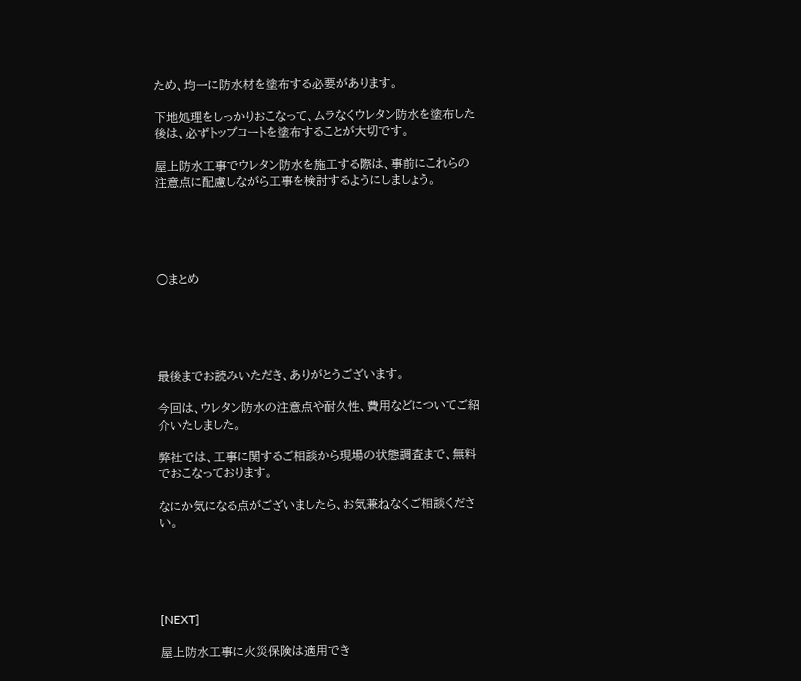ため、均一に防水材を塗布する必要があります。

下地処理をしっかりおこなって、ムラなくウレタン防水を塗布した後は、必ずトップコートを塗布することが大切です。

屋上防水工事でウレタン防水を施工する際は、事前にこれらの注意点に配慮しながら工事を検討するようにしましょう。





○まとめ





最後までお読みいただき、ありがとうございます。

今回は、ウレタン防水の注意点や耐久性、費用などについてご紹介いたしました。

弊社では、工事に関するご相談から現場の状態調査まで、無料でおこなっております。

なにか気になる点がございましたら、お気兼ねなくご相談ください。





[NEXT]

屋上防水工事に火災保険は適用でき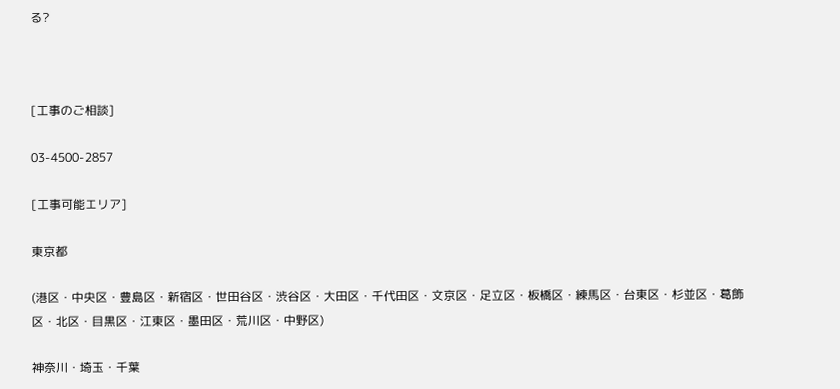る?



[工事のご相談]

03-4500-2857

[工事可能エリア]

東京都

(港区・中央区・豊島区・新宿区・世田谷区・渋谷区・大田区・千代田区・文京区・足立区・板橋区・練馬区・台東区・杉並区・葛飾区・北区・目黒区・江東区・墨田区・荒川区・中野区)

神奈川・埼玉・千葉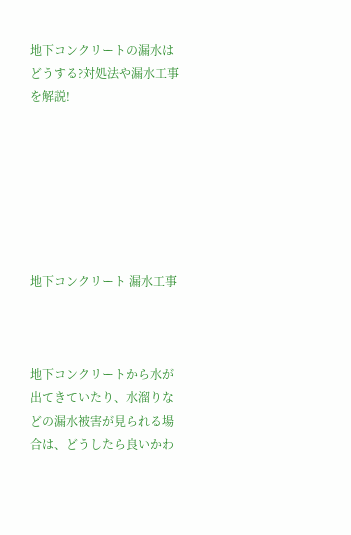地下コンクリートの漏水はどうする?対処法や漏水工事を解説!







地下コンクリート 漏水工事



地下コンクリートから水が出てきていたり、水溜りなどの漏水被害が見られる場合は、どうしたら良いかわ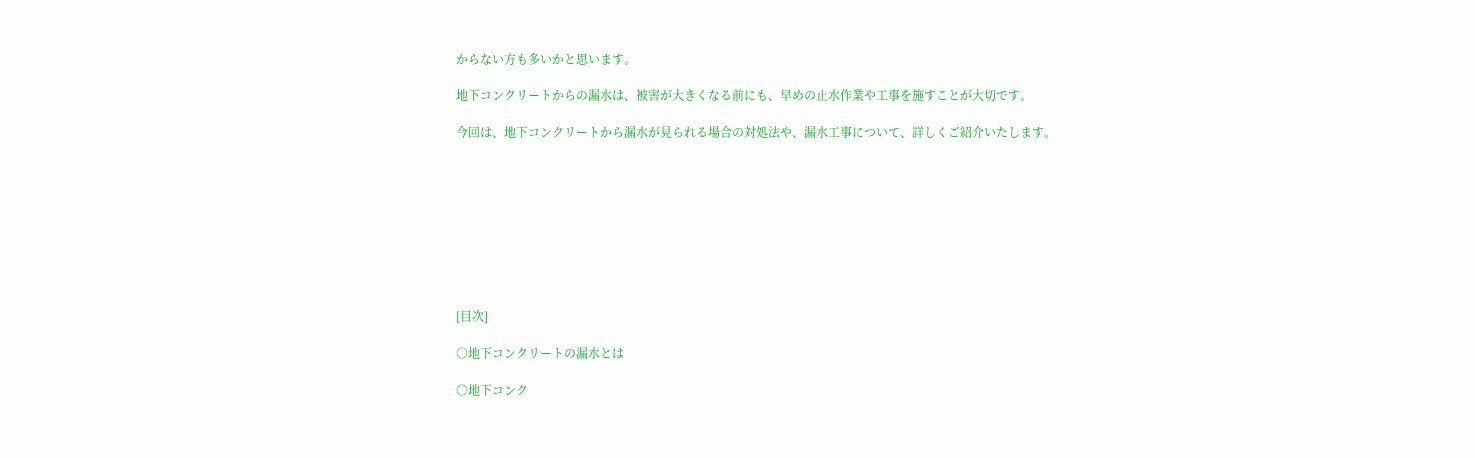からない方も多いかと思います。

地下コンクリートからの漏水は、被害が大きくなる前にも、早めの止水作業や工事を施すことが大切です。

今回は、地下コンクリートから漏水が見られる場合の対処法や、漏水工事について、詳しくご紹介いたします。









[目次]

○地下コンクリートの漏水とは

○地下コンク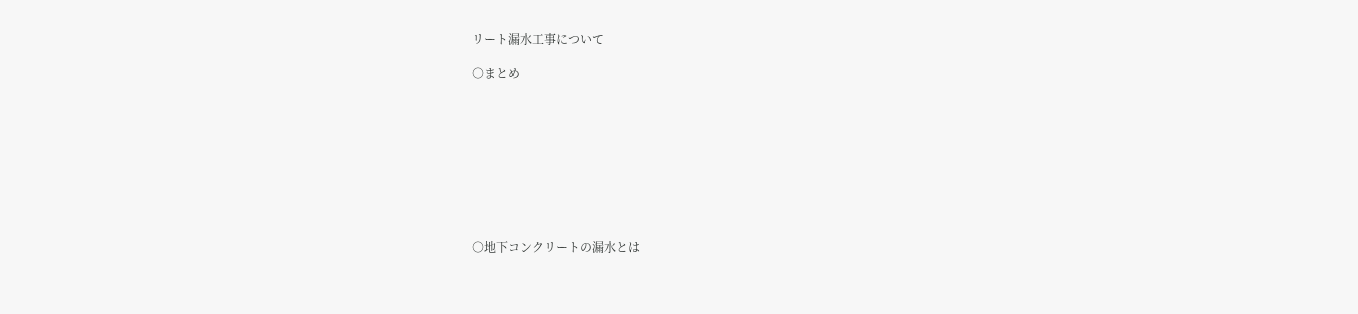リート漏水工事について

○まとめ









○地下コンクリートの漏水とは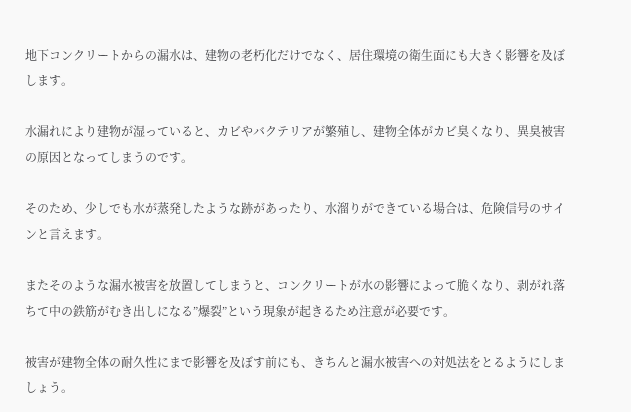地下コンクリートからの漏水は、建物の老朽化だけでなく、居住環境の衛生面にも大きく影響を及ぼします。

水漏れにより建物が湿っていると、カビやバクテリアが繁殖し、建物全体がカビ臭くなり、異臭被害の原因となってしまうのです。

そのため、少しでも水が蒸発したような跡があったり、水溜りができている場合は、危険信号のサインと言えます。

またそのような漏水被害を放置してしまうと、コンクリートが水の影響によって脆くなり、剥がれ落ちて中の鉄筋がむき出しになる”爆裂”という現象が起きるため注意が必要です。

被害が建物全体の耐久性にまで影響を及ぼす前にも、きちんと漏水被害への対処法をとるようにしましょう。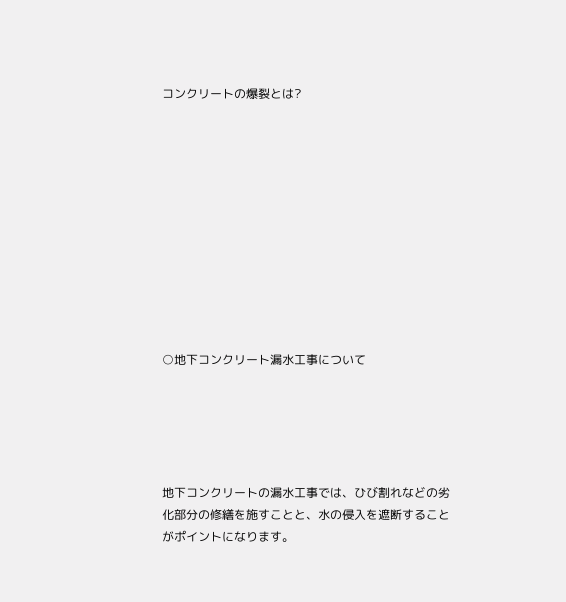コンクリートの爆裂とは?











○地下コンクリート漏水工事について





地下コンクリートの漏水工事では、ひび割れなどの劣化部分の修繕を施すことと、水の侵入を遮断することがポイントになります。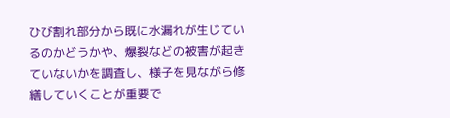ひび割れ部分から既に水漏れが生じているのかどうかや、爆裂などの被害が起きていないかを調査し、様子を見ながら修繕していくことが重要で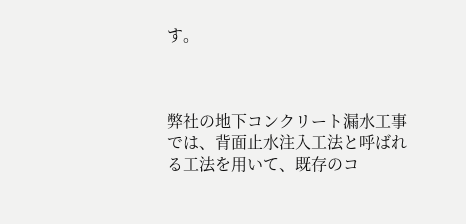す。



弊社の地下コンクリート漏水工事では、背面止水注入工法と呼ばれる工法を用いて、既存のコ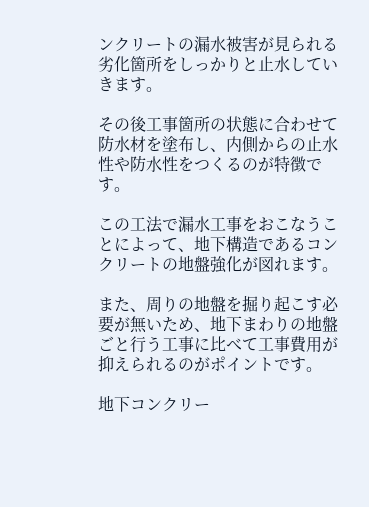ンクリートの漏水被害が見られる劣化箇所をしっかりと止水していきます。

その後工事箇所の状態に合わせて防水材を塗布し、内側からの止水性や防水性をつくるのが特徴です。

この工法で漏水工事をおこなうことによって、地下構造であるコンクリートの地盤強化が図れます。

また、周りの地盤を掘り起こす必要が無いため、地下まわりの地盤ごと行う工事に比べて工事費用が抑えられるのがポイントです。

地下コンクリー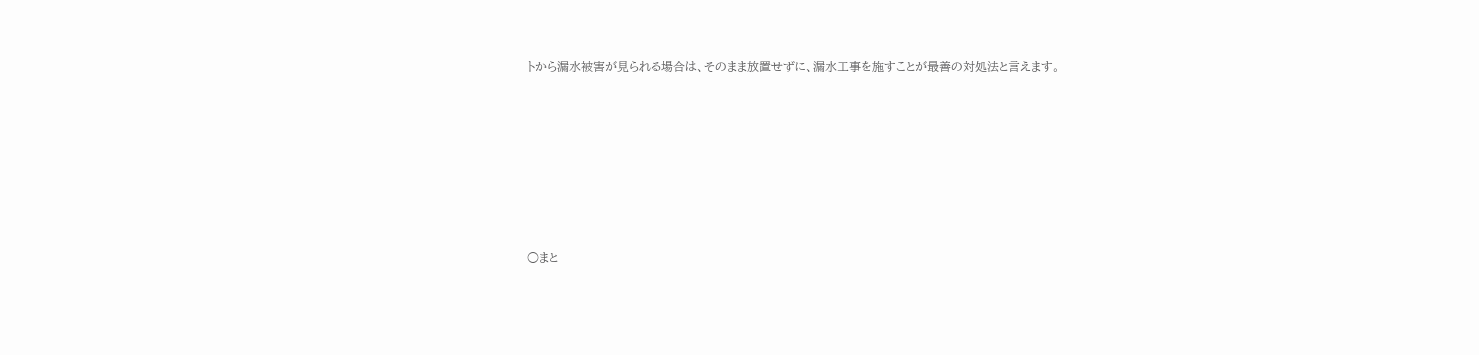トから漏水被害が見られる場合は、そのまま放置せずに、漏水工事を施すことが最善の対処法と言えます。









○まと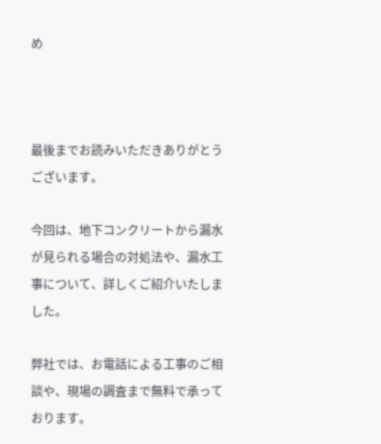め



最後までお読みいただきありがとうございます。

今回は、地下コンクリートから漏水が見られる場合の対処法や、漏水工事について、詳しくご紹介いたしました。

弊社では、お電話による工事のご相談や、現場の調査まで無料で承っております。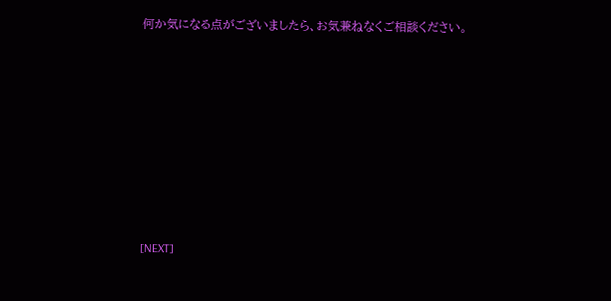何か気になる点がございましたら、お気兼ねなくご相談ください。









[NEXT]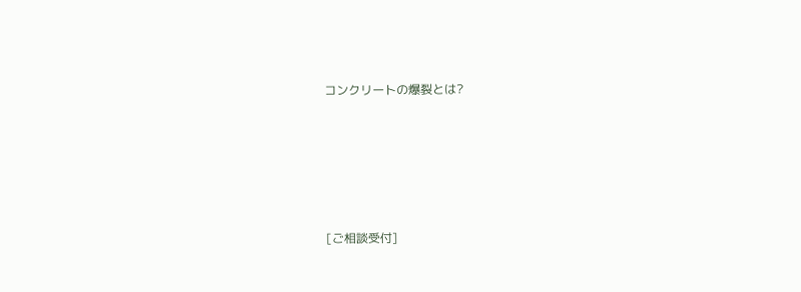コンクリートの爆裂とは?





[ご相談受付]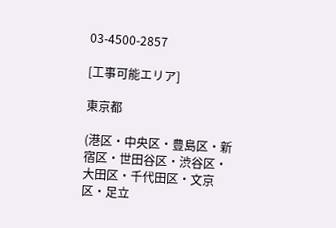03-4500-2857

[工事可能エリア]

東京都

(港区・中央区・豊島区・新宿区・世田谷区・渋谷区・大田区・千代田区・文京区・足立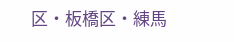区・板橋区・練馬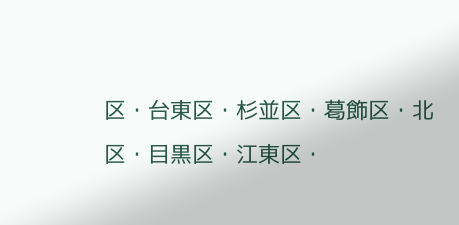区・台東区・杉並区・葛飾区・北区・目黒区・江東区・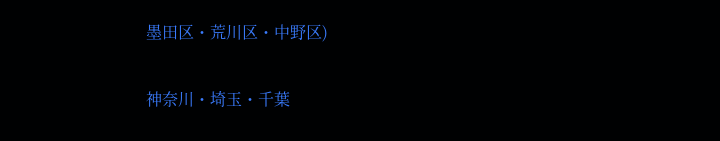墨田区・荒川区・中野区)

神奈川・埼玉・千葉